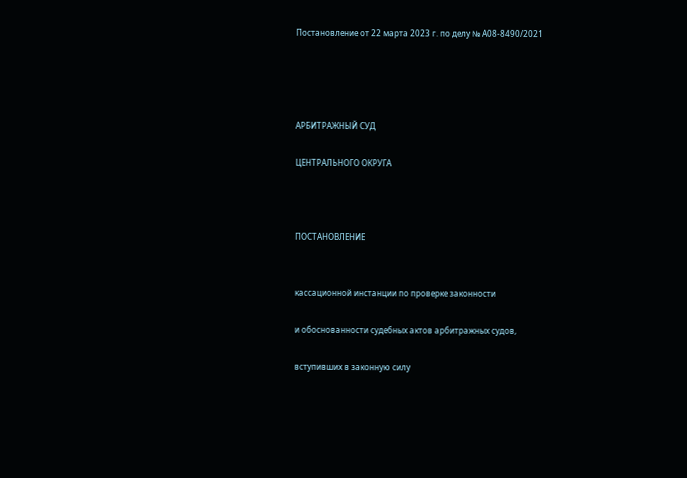Постановление от 22 марта 2023 г. по делу № А08-8490/2021




АРБИТРАЖНЫЙ СУД

ЦЕНТРАЛЬНОГО ОКРУГА



ПОСТАНОВЛЕНИЕ


кассационной инстанции по проверке законности

и обоснованности судебных актов арбитражных судов,

вступивших в законную силу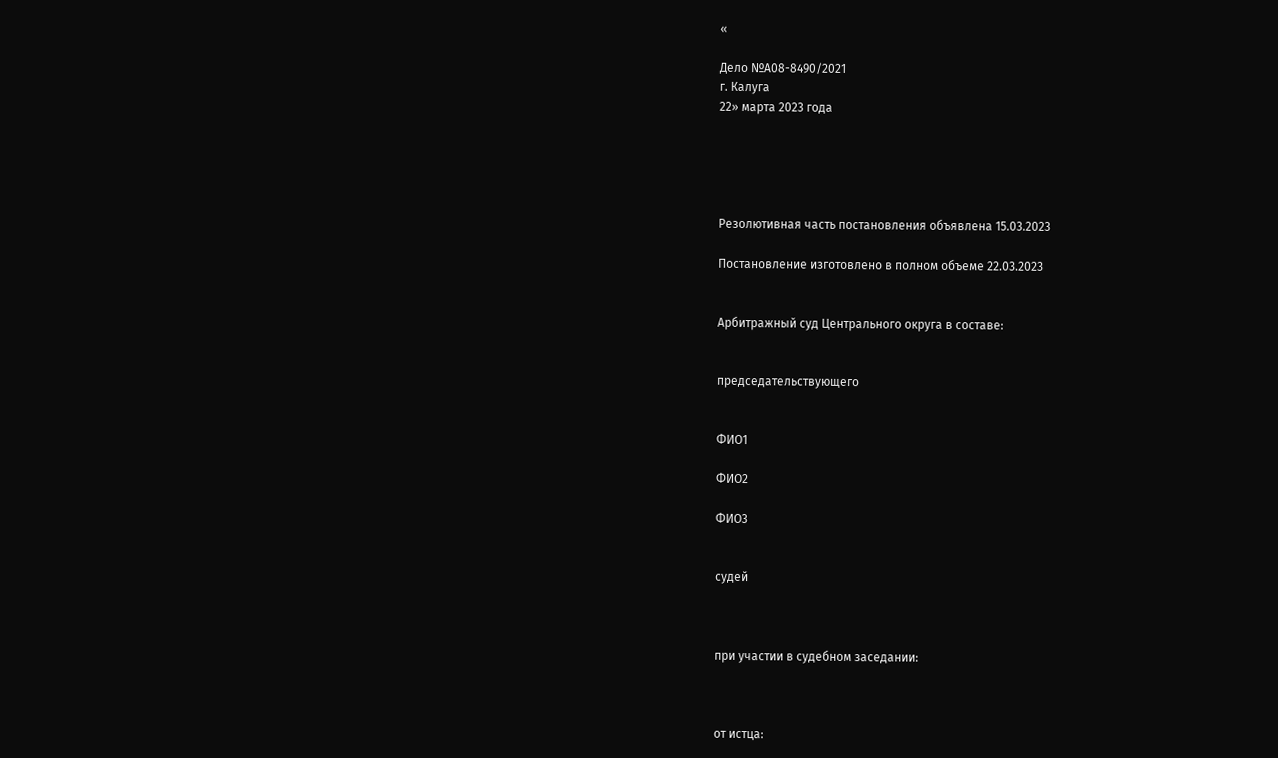«

Дело №А08-8490/2021
г. Калуга
22» марта 2023 года





Резолютивная часть постановления объявлена 15.03.2023

Постановление изготовлено в полном объеме 22.03.2023


Арбитражный суд Центрального округа в составе:


председательствующего


ФИО1

ФИО2

ФИО3


судей



при участии в судебном заседании:



от истца: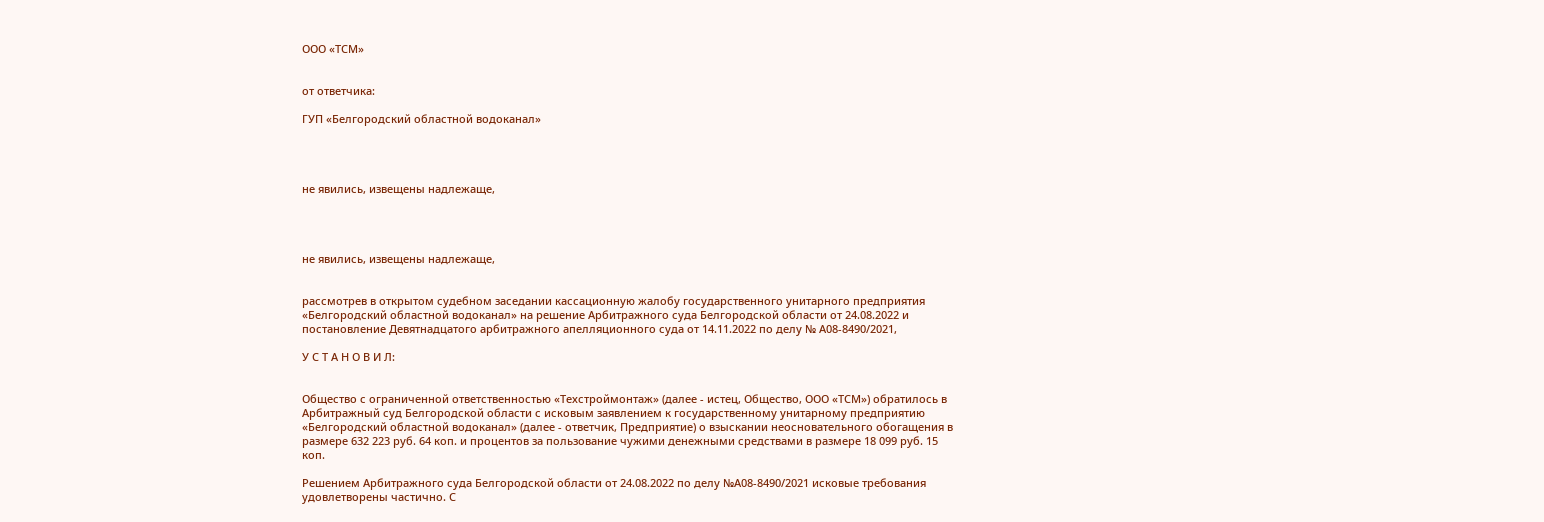ООО «ТСМ»


от ответчика:

ГУП «Белгородский областной водоканал»




не явились, извещены надлежаще,




не явились, извещены надлежаще,


рассмотрев в открытом судебном заседании кассационную жалобу государственного унитарного предприятия «Белгородский областной водоканал» на решение Арбитражного суда Белгородской области от 24.08.2022 и постановление Девятнадцатого арбитражного апелляционного суда от 14.11.2022 по делу № А08-8490/2021,

У С Т А Н О В И Л:


Общество с ограниченной ответственностью «Техстроймонтаж» (далее - истец, Общество, ООО «ТСМ») обратилось в Арбитражный суд Белгородской области с исковым заявлением к государственному унитарному предприятию «Белгородский областной водоканал» (далее - ответчик, Предприятие) о взыскании неосновательного обогащения в размере 632 223 руб. 64 коп. и процентов за пользование чужими денежными средствами в размере 18 099 руб. 15 коп.

Решением Арбитражного суда Белгородской области от 24.08.2022 по делу №А08-8490/2021 исковые требования удовлетворены частично. С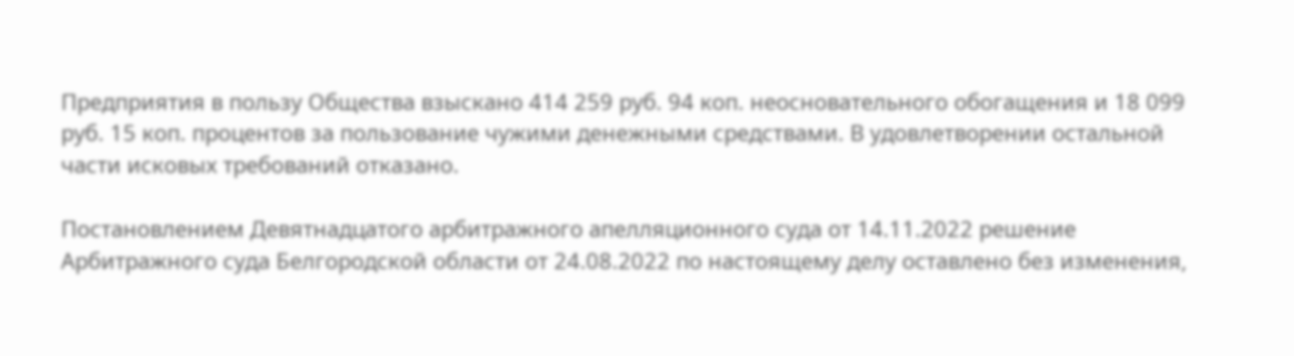Предприятия в пользу Общества взыскано 414 259 руб. 94 коп. неосновательного обогащения и 18 099 руб. 15 коп. процентов за пользование чужими денежными средствами. В удовлетворении остальной части исковых требований отказано.

Постановлением Девятнадцатого арбитражного апелляционного суда от 14.11.2022 решение Арбитражного суда Белгородской области от 24.08.2022 по настоящему делу оставлено без изменения,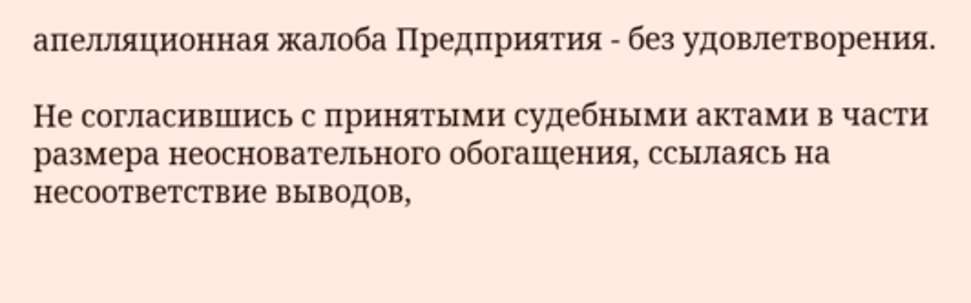апелляционная жалоба Предприятия - без удовлетворения.

Не согласившись с принятыми судебными актами в части размера неосновательного обогащения, ссылаясь на несоответствие выводов,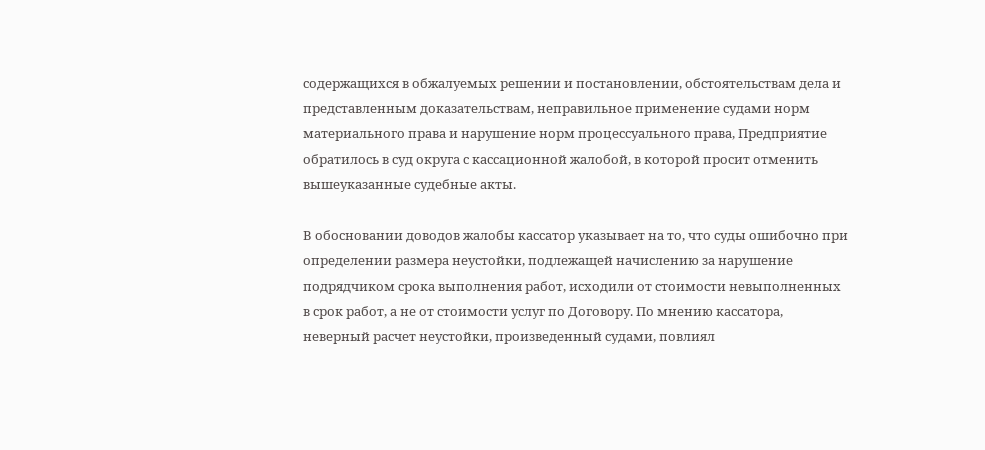содержащихся в обжалуемых решении и постановлении, обстоятельствам дела и представленным доказательствам, неправильное применение судами норм материального права и нарушение норм процессуального права, Предприятие обратилось в суд округа с кассационной жалобой, в которой просит отменить вышеуказанные судебные акты.

В обосновании доводов жалобы кассатор указывает на то, что суды ошибочно при определении размера неустойки, подлежащей начислению за нарушение подрядчиком срока выполнения работ, исходили от стоимости невыполненных в срок работ, а не от стоимости услуг по Договору. По мнению кассатора, неверный расчет неустойки, произведенный судами, повлиял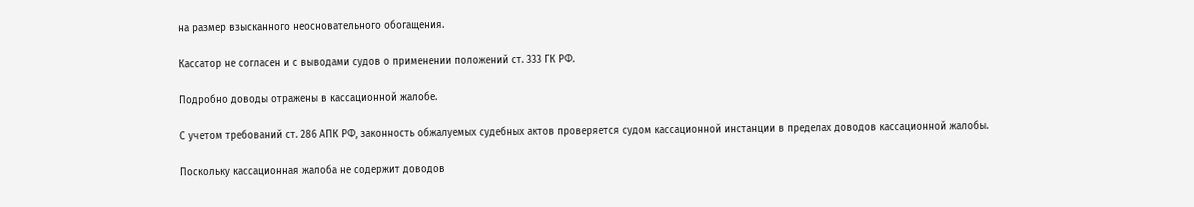на размер взысканного неосновательного обогащения.

Кассатор не согласен и с выводами судов о применении положений ст. 333 ГК РФ.

Подробно доводы отражены в кассационной жалобе.

С учетом требований ст. 286 АПК РФ, законность обжалуемых судебных актов проверяется судом кассационной инстанции в пределах доводов кассационной жалобы.

Поскольку кассационная жалоба не содержит доводов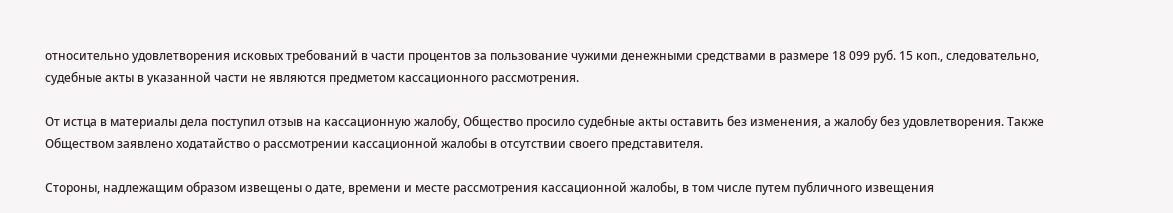относительно удовлетворения исковых требований в части процентов за пользование чужими денежными средствами в размере 18 099 руб. 15 коп., следовательно, судебные акты в указанной части не являются предметом кассационного рассмотрения.

От истца в материалы дела поступил отзыв на кассационную жалобу, Общество просило судебные акты оставить без изменения, а жалобу без удовлетворения. Также Обществом заявлено ходатайство о рассмотрении кассационной жалобы в отсутствии своего представителя.

Стороны, надлежащим образом извещены о дате, времени и месте рассмотрения кассационной жалобы, в том числе путем публичного извещения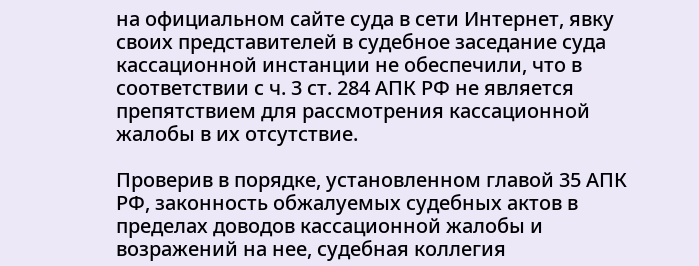на официальном сайте суда в сети Интернет, явку своих представителей в судебное заседание суда кассационной инстанции не обеспечили, что в соответствии с ч. 3 ст. 284 АПК РФ не является препятствием для рассмотрения кассационной жалобы в их отсутствие.

Проверив в порядке, установленном главой 35 АПК РФ, законность обжалуемых судебных актов в пределах доводов кассационной жалобы и возражений на нее, судебная коллегия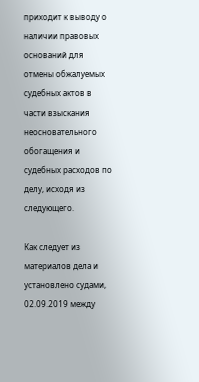приходит к выводу о наличии правовых оснований для отмены обжалуемых судебных актов в части взыскания неосновательного обогащения и судебных расходов по делу, исходя из следующего.

Как следует из материалов дела и установлено судами, 02.09.2019 между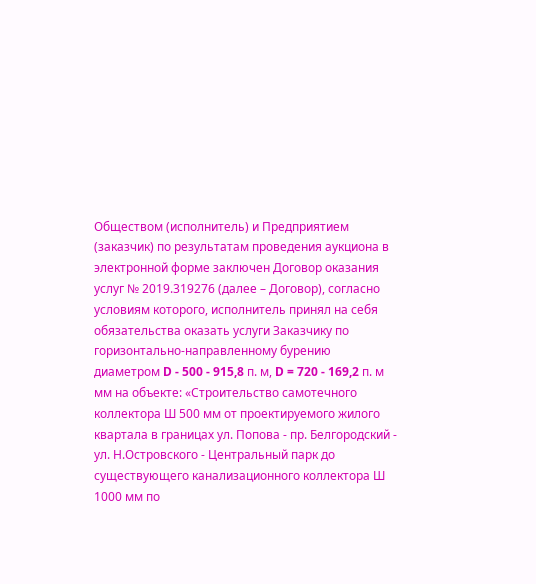Обществом (исполнитель) и Предприятием (заказчик) по результатам проведения аукциона в электронной форме заключен Договор оказания услуг № 2019.319276 (далее – Договор), согласно условиям которого, исполнитель принял на себя обязательства оказать услуги Заказчику по горизонтально-направленному бурению диаметром D - 500 - 915,8 п. м, D = 720 - 169,2 п. м мм на объекте: «Строительство самотечного коллектора Ш 500 мм от проектируемого жилого квартала в границах ул. Попова - пр. Белгородский - ул. Н.Островского - Центральный парк до существующего канализационного коллектора Ш 1000 мм по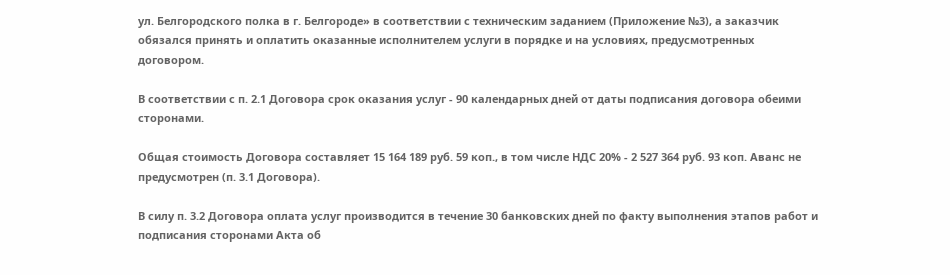ул. Белгородского полка в г. Белгороде» в соответствии с техническим заданием (Приложение №3), а заказчик обязался принять и оплатить оказанные исполнителем услуги в порядке и на условиях, предусмотренных договором.

В соответствии с п. 2.1 Договора срок оказания услуг - 90 календарных дней от даты подписания договора обеими сторонами.

Общая стоимость Договора составляет 15 164 189 руб. 59 коп., в том числе НДС 20% - 2 527 364 руб. 93 коп. Аванс не предусмотрен (п. 3.1 Договора).

В силу п. 3.2 Договора оплата услуг производится в течение 30 банковских дней по факту выполнения этапов работ и подписания сторонами Акта об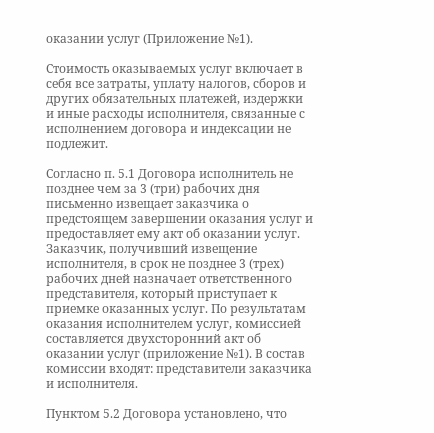оказании услуг (Приложение №1).

Стоимость оказываемых услуг включает в себя все затраты, уплату налогов, сборов и других обязательных платежей, издержки и иные расходы исполнителя, связанные с исполнением договора и индексации не подлежит.

Согласно п. 5.1 Договора исполнитель не позднее чем за 3 (три) рабочих дня письменно извещает заказчика о предстоящем завершении оказания услуг и предоставляет ему акт об оказании услуг. Заказчик, получивший извещение исполнителя, в срок не позднее 3 (трех) рабочих дней назначает ответственного представителя, который приступает к приемке оказанных услуг. По результатам оказания исполнителем услуг, комиссией составляется двухсторонний акт об оказании услуг (приложение №1). В состав комиссии входят: представители заказчика и исполнителя.

Пунктом 5.2 Договора установлено, что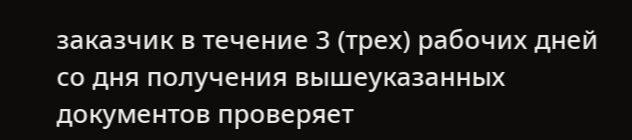заказчик в течение 3 (трех) рабочих дней со дня получения вышеуказанных документов проверяет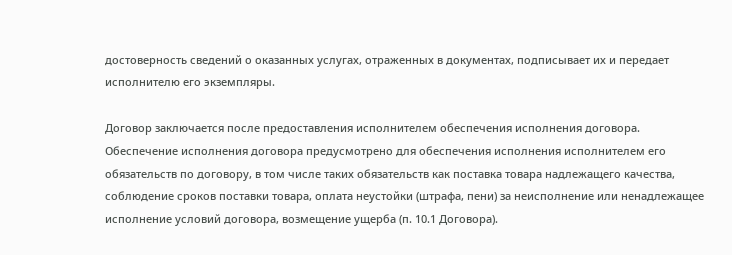достоверность сведений о оказанных услугах, отраженных в документах, подписывает их и передает исполнителю его экземпляры.

Договор заключается после предоставления исполнителем обеспечения исполнения договора. Обеспечение исполнения договора предусмотрено для обеспечения исполнения исполнителем его обязательств по договору, в том числе таких обязательств как поставка товара надлежащего качества, соблюдение сроков поставки товара, оплата неустойки (штрафа, пени) за неисполнение или ненадлежащее исполнение условий договора, возмещение ущерба (п. 10.1 Договора).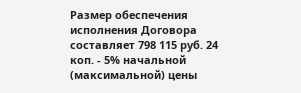Размер обеспечения исполнения Договора составляет 798 115 руб. 24 коп. - 5% начальной (максимальной) цены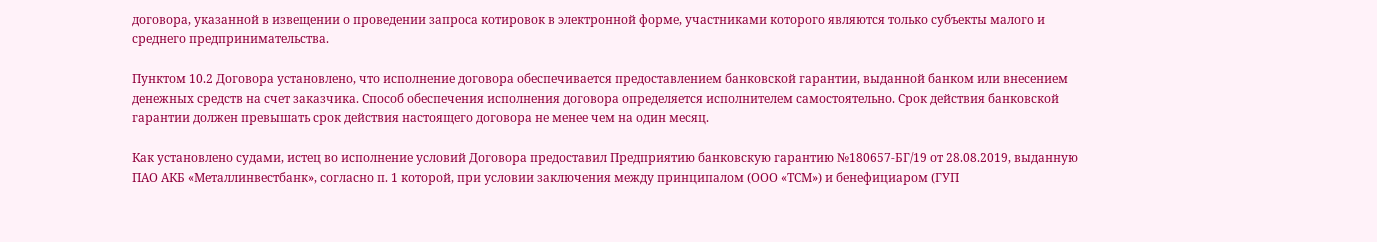договора, указанной в извещении о проведении запроса котировок в электронной форме, участниками которого являются только субъекты малого и среднего предпринимательства.

Пунктом 10.2 Договора установлено, что исполнение договора обеспечивается предоставлением банковской гарантии, выданной банком или внесением денежных средств на счет заказчика. Способ обеспечения исполнения договора определяется исполнителем самостоятельно. Срок действия банковской гарантии должен превышать срок действия настоящего договора не менее чем на один месяц.

Как установлено судами, истец во исполнение условий Договора предоставил Предприятию банковскую гарантию №180657-БГ/19 от 28.08.2019, выданную ПАО АКБ «Металлинвестбанк», согласно п. 1 которой, при условии заключения между принципалом (ООО «ТСМ») и бенефициаром (ГУП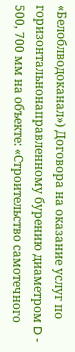«Белоблводоканал») Договора на оказание услуг по горизонтальнонаправленному бурению диаметром D - 500, 700 мм на объекте: «Строительство самотечного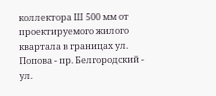коллектора Ш 500 мм от проектируемого жилого квартала в границах ул. Попова - пр. Белгородский - ул.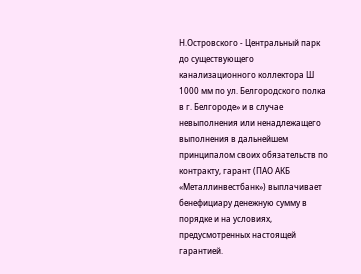Н.Островского - Центральный парк до существующего канализационного коллектора Ш 1000 мм по ул. Белгородского полка в г. Белгороде» и в случае невыполнения или ненадлежащего выполнения в дальнейшем принципалом своих обязательств по контракту, гарант (ПАО АКБ «Металлинвестбанк») выплачивает бенефициару денежную сумму в порядке и на условиях, предусмотренных настоящей гарантией.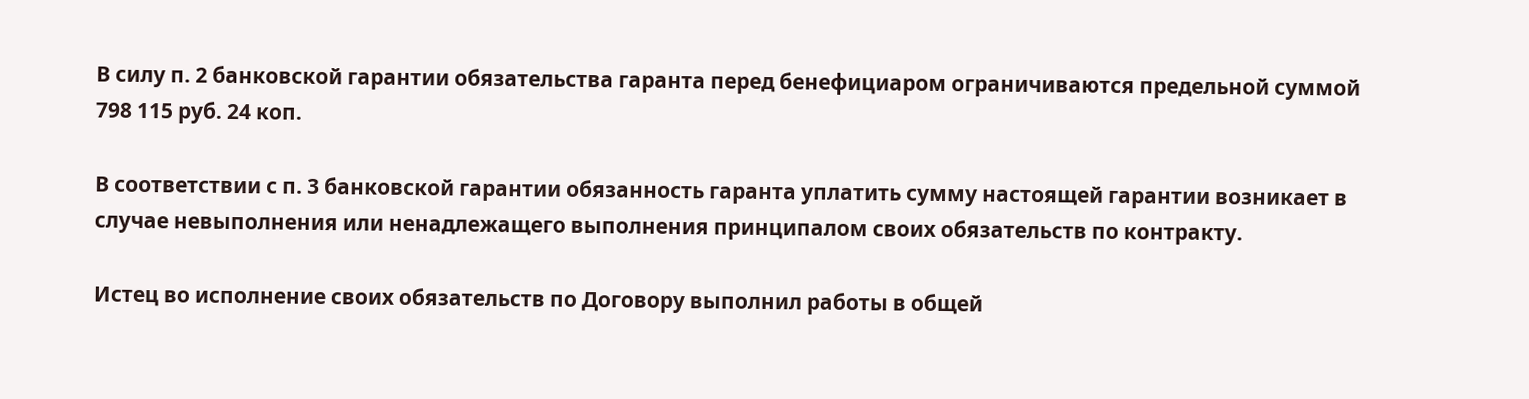В силу п. 2 банковской гарантии обязательства гаранта перед бенефициаром ограничиваются предельной суммой 798 115 руб. 24 коп.

В соответствии с п. 3 банковской гарантии обязанность гаранта уплатить сумму настоящей гарантии возникает в случае невыполнения или ненадлежащего выполнения принципалом своих обязательств по контракту.

Истец во исполнение своих обязательств по Договору выполнил работы в общей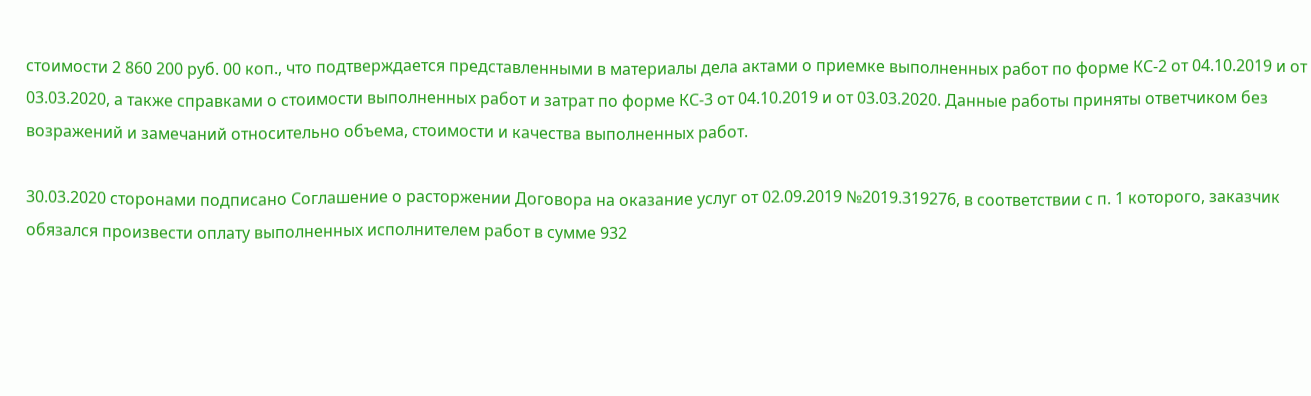стоимости 2 860 200 руб. 00 коп., что подтверждается представленными в материалы дела актами о приемке выполненных работ по форме КС-2 от 04.10.2019 и от 03.03.2020, а также справками о стоимости выполненных работ и затрат по форме КС-3 от 04.10.2019 и от 03.03.2020. Данные работы приняты ответчиком без возражений и замечаний относительно объема, стоимости и качества выполненных работ.

30.03.2020 сторонами подписано Соглашение о расторжении Договора на оказание услуг от 02.09.2019 №2019.319276, в соответствии с п. 1 которого, заказчик обязался произвести оплату выполненных исполнителем работ в сумме 932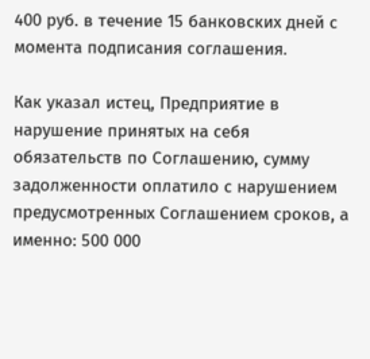400 руб. в течение 15 банковских дней с момента подписания соглашения.

Как указал истец, Предприятие в нарушение принятых на себя обязательств по Соглашению, сумму задолженности оплатило с нарушением предусмотренных Соглашением сроков, а именно: 500 000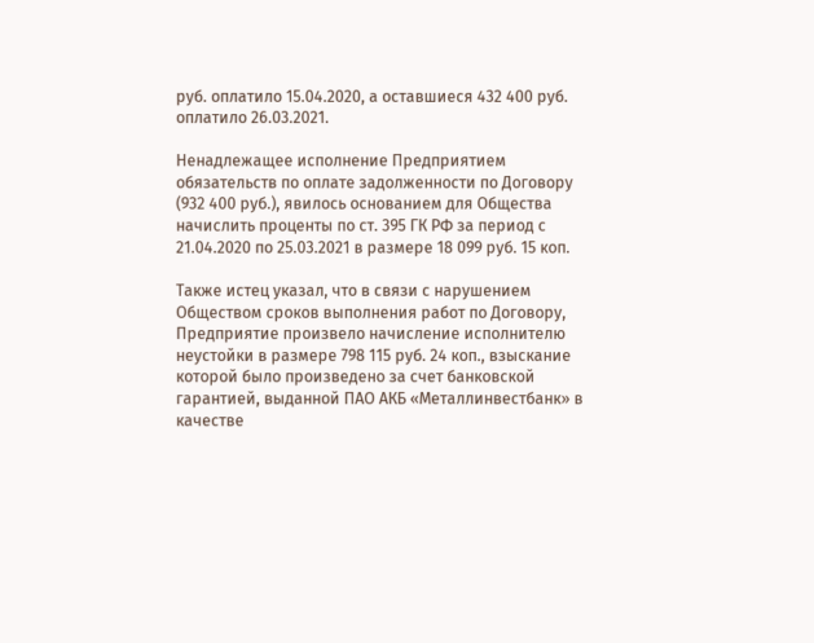руб. оплатило 15.04.2020, а оставшиеся 432 400 руб. оплатило 26.03.2021.

Ненадлежащее исполнение Предприятием обязательств по оплате задолженности по Договору (932 400 руб.), явилось основанием для Общества начислить проценты по ст. 395 ГК РФ за период с 21.04.2020 по 25.03.2021 в размере 18 099 руб. 15 коп.

Также истец указал, что в связи с нарушением Обществом сроков выполнения работ по Договору, Предприятие произвело начисление исполнителю неустойки в размере 798 115 руб. 24 коп., взыскание которой было произведено за счет банковской гарантией, выданной ПАО АКБ «Металлинвестбанк» в качестве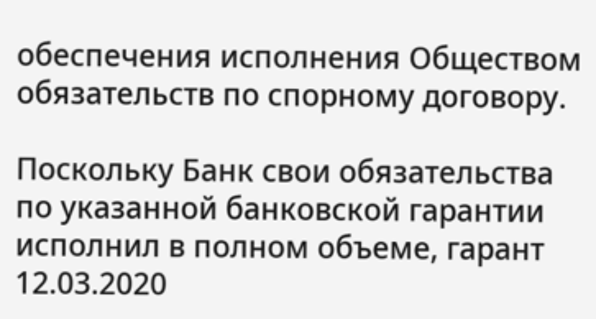обеспечения исполнения Обществом обязательств по спорному договору.

Поскольку Банк свои обязательства по указанной банковской гарантии исполнил в полном объеме, гарант 12.03.2020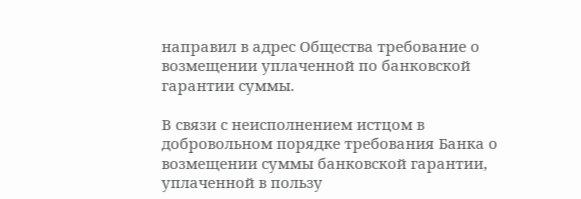направил в адрес Общества требование о возмещении уплаченной по банковской гарантии суммы.

В связи с неисполнением истцом в добровольном порядке требования Банка о возмещении суммы банковской гарантии, уплаченной в пользу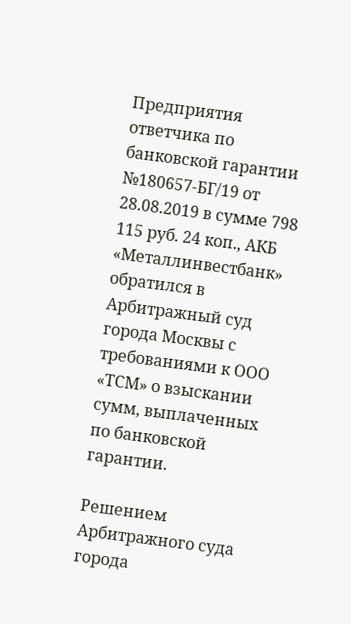Предприятия ответчика по банковской гарантии №180657-БГ/19 от 28.08.2019 в сумме 798 115 руб. 24 коп., АКБ «Металлинвестбанк» обратился в Арбитражный суд города Москвы с требованиями к ООО «ТСМ» о взыскании сумм, выплаченных по банковской гарантии.

Решением Арбитражного суда города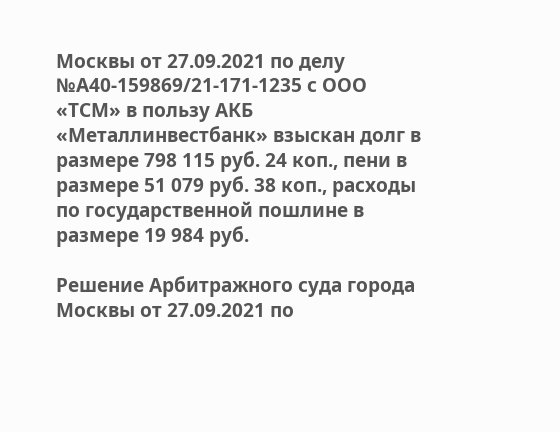Москвы от 27.09.2021 по делу №А40-159869/21-171-1235 с ООО «ТСМ» в пользу АКБ «Металлинвестбанк» взыскан долг в размере 798 115 руб. 24 коп., пени в размере 51 079 руб. 38 коп., расходы по государственной пошлине в размере 19 984 руб.

Решение Арбитражного суда города Москвы от 27.09.2021 по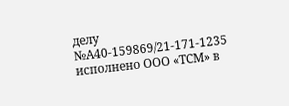делу №А40-159869/21-171-1235 исполнено ООО «ТСМ» в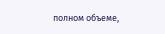полном объеме,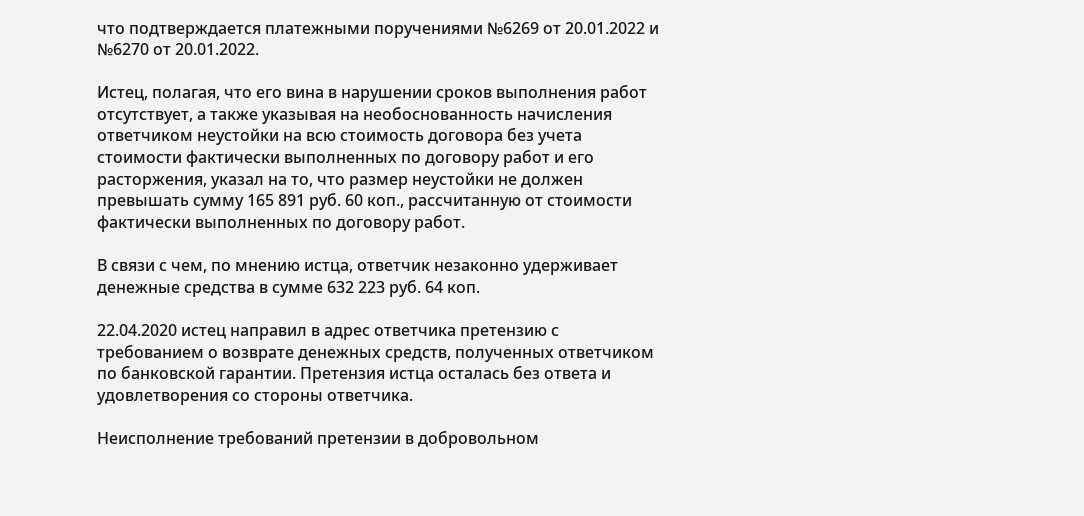что подтверждается платежными поручениями №6269 от 20.01.2022 и №6270 от 20.01.2022.

Истец, полагая, что его вина в нарушении сроков выполнения работ отсутствует, а также указывая на необоснованность начисления ответчиком неустойки на всю стоимость договора без учета стоимости фактически выполненных по договору работ и его расторжения, указал на то, что размер неустойки не должен превышать сумму 165 891 руб. 60 коп., рассчитанную от стоимости фактически выполненных по договору работ.

В связи с чем, по мнению истца, ответчик незаконно удерживает денежные средства в сумме 632 223 руб. 64 коп.

22.04.2020 истец направил в адрес ответчика претензию с требованием о возврате денежных средств, полученных ответчиком по банковской гарантии. Претензия истца осталась без ответа и удовлетворения со стороны ответчика.

Неисполнение требований претензии в добровольном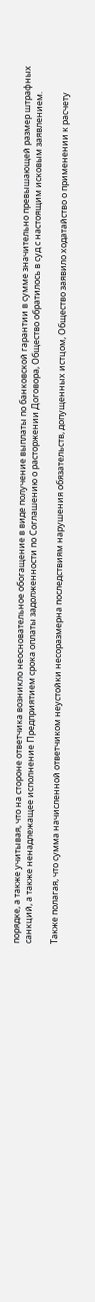порядке, а также учитывая, что на стороне ответчика возникло неосновательное обогащение в виде получение выплаты по банковской гарантии в сумме значительно превышающей размер штрафных санкций, а также ненадлежащее исполнение Предприятием срока оплаты задолженности по Соглашению о расторжении Договора, Общество обратилось в суд с настоящим исковым заявлением.

Также полагая, что сумма начисленной ответчиком неустойки несоразмерна последствиям нарушения обязательств, допущенных истцом, Общество заявило ходатайство о применении к расчету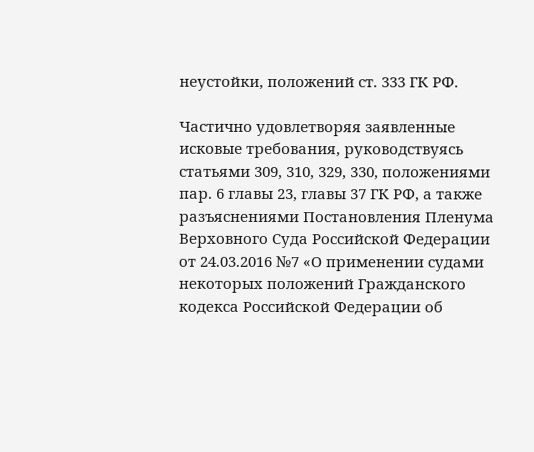неустойки, положений ст. 333 ГК РФ.

Частично удовлетворяя заявленные исковые требования, руководствуясь статьями 309, 310, 329, 330, положениями пар. 6 главы 23, главы 37 ГК РФ, а также разъяснениями Постановления Пленума Верховного Суда Российской Федерации от 24.03.2016 №7 «О применении судами некоторых положений Гражданского кодекса Российской Федерации об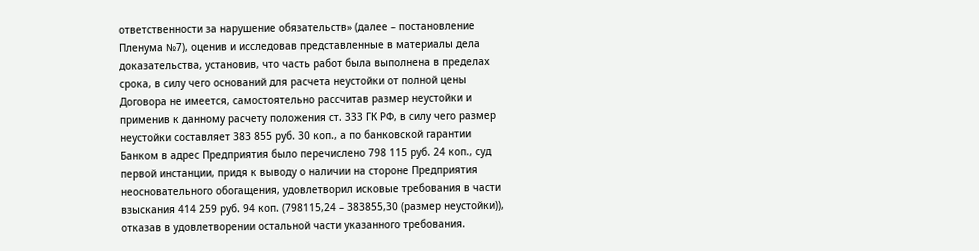ответственности за нарушение обязательств» (далее – постановление Пленума №7), оценив и исследовав представленные в материалы дела доказательства, установив, что часть работ была выполнена в пределах срока, в силу чего оснований для расчета неустойки от полной цены Договора не имеется, самостоятельно рассчитав размер неустойки и применив к данному расчету положения ст. 333 ГК РФ, в силу чего размер неустойки составляет 383 855 руб. 30 коп., а по банковской гарантии Банком в адрес Предприятия было перечислено 798 115 руб. 24 коп., суд первой инстанции, придя к выводу о наличии на стороне Предприятия неосновательного обогащения, удовлетворил исковые требования в части взыскания 414 259 руб. 94 коп. (798115,24 – 383855,30 (размер неустойки)), отказав в удовлетворении остальной части указанного требования.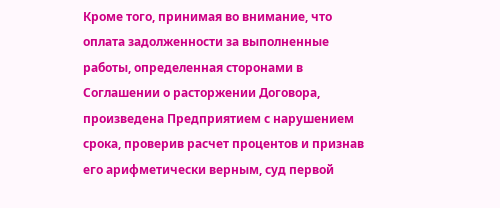Кроме того, принимая во внимание, что оплата задолженности за выполненные работы, определенная сторонами в Соглашении о расторжении Договора, произведена Предприятием с нарушением срока, проверив расчет процентов и признав его арифметически верным, суд первой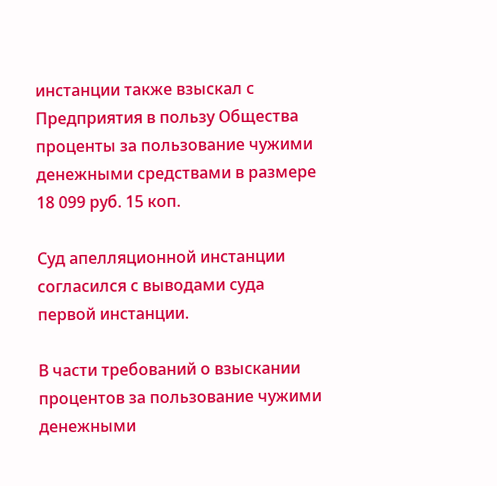инстанции также взыскал с Предприятия в пользу Общества проценты за пользование чужими денежными средствами в размере 18 099 руб. 15 коп.

Суд апелляционной инстанции согласился с выводами суда первой инстанции.

В части требований о взыскании процентов за пользование чужими денежными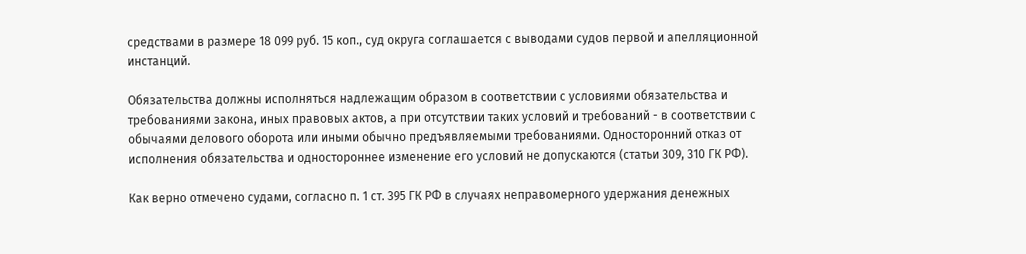средствами в размере 18 099 руб. 15 коп., суд округа соглашается с выводами судов первой и апелляционной инстанций.

Обязательства должны исполняться надлежащим образом в соответствии с условиями обязательства и требованиями закона, иных правовых актов, а при отсутствии таких условий и требований - в соответствии с обычаями делового оборота или иными обычно предъявляемыми требованиями. Односторонний отказ от исполнения обязательства и одностороннее изменение его условий не допускаются (статьи 309, 310 ГК РФ).

Как верно отмечено судами, согласно п. 1 ст. 395 ГК РФ в случаях неправомерного удержания денежных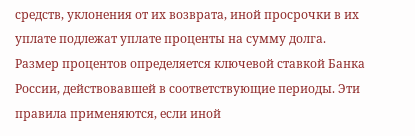средств, уклонения от их возврата, иной просрочки в их уплате подлежат уплате проценты на сумму долга. Размер процентов определяется ключевой ставкой Банка России, действовавшей в соответствующие периоды. Эти правила применяются, если иной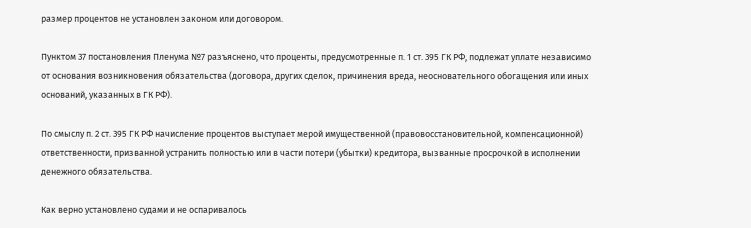размер процентов не установлен законом или договором.

Пунктом 37 постановления Пленума №7 разъяснено, что проценты, предусмотренные п. 1 ст. 395 ГК РФ, подлежат уплате независимо от основания возникновения обязательства (договора, других сделок, причинения вреда, неосновательного обогащения или иных оснований, указанных в ГК РФ).

По смыслу п. 2 ст. 395 ГК РФ начисление процентов выступает мерой имущественной (правовосстановительной, компенсационной) ответственности, призванной устранить полностью или в части потери (убытки) кредитора, вызванные просрочкой в исполнении денежного обязательства.

Как верно установлено судами и не оспаривалось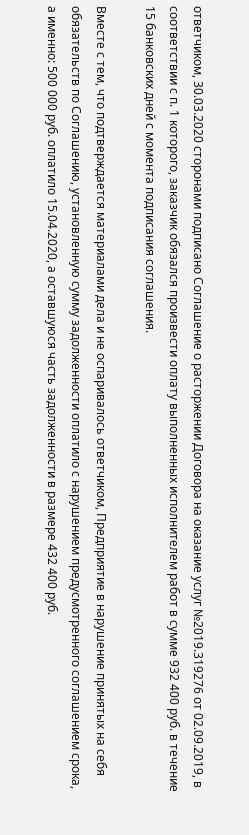ответчиком, 30.03.2020 сторонами подписано Соглашение о расторжении Договора на оказание услуг №2019.319276 от 02.09.2019, в соответствии с п. 1 которого, заказчик обязался произвести оплату выполненных исполнителем работ в сумме 932 400 руб. в течение 15 банковских дней с момента подписания соглашения.

Вместе с тем, что подтверждается материалами дела и не оспаривалось ответчиком, Предприятие в нарушение принятых на себя обязательств по Соглашению, установленную сумму задолженности оплатило с нарушением предусмотренного соглашением срока, а именно: 500 000 руб. оплатило 15.04.2020, а оставшуюся часть задолженности в размере 432 400 руб.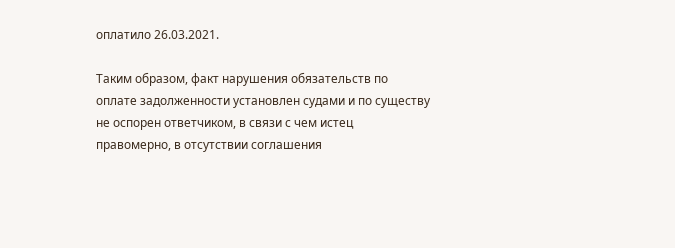оплатило 26.03.2021.

Таким образом, факт нарушения обязательств по оплате задолженности установлен судами и по существу не оспорен ответчиком, в связи с чем истец правомерно, в отсутствии соглашения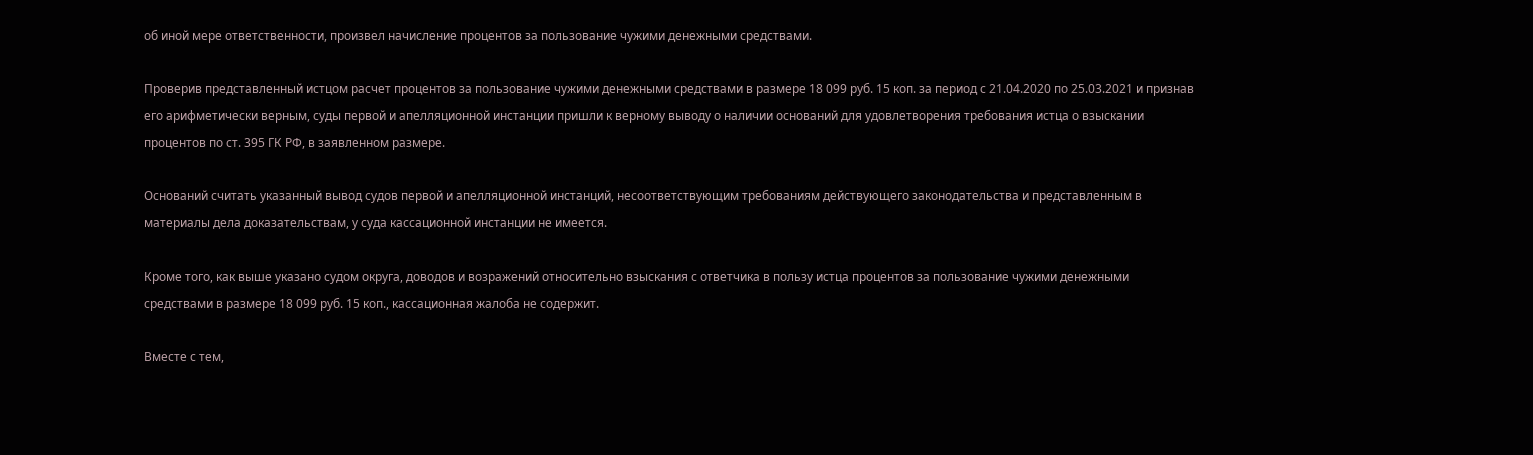об иной мере ответственности, произвел начисление процентов за пользование чужими денежными средствами.

Проверив представленный истцом расчет процентов за пользование чужими денежными средствами в размере 18 099 руб. 15 коп. за период с 21.04.2020 по 25.03.2021 и признав его арифметически верным, суды первой и апелляционной инстанции пришли к верному выводу о наличии оснований для удовлетворения требования истца о взыскании процентов по ст. 395 ГК РФ, в заявленном размере.

Оснований считать указанный вывод судов первой и апелляционной инстанций, несоответствующим требованиям действующего законодательства и представленным в материалы дела доказательствам, у суда кассационной инстанции не имеется.

Кроме того, как выше указано судом округа, доводов и возражений относительно взыскания с ответчика в пользу истца процентов за пользование чужими денежными средствами в размере 18 099 руб. 15 коп., кассационная жалоба не содержит.

Вместе с тем,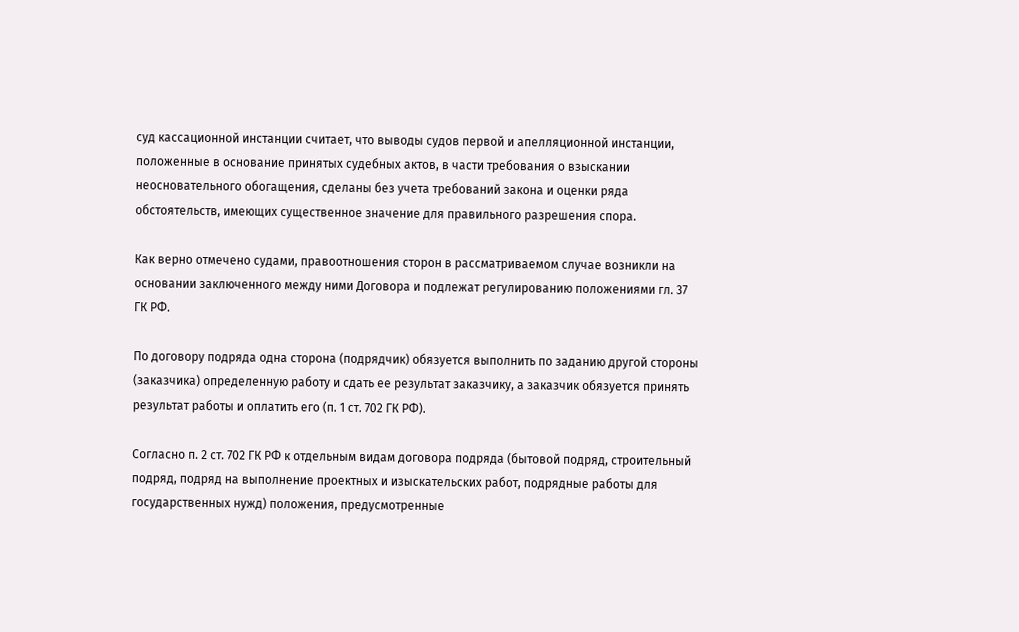суд кассационной инстанции считает, что выводы судов первой и апелляционной инстанции, положенные в основание принятых судебных актов, в части требования о взыскании неосновательного обогащения, сделаны без учета требований закона и оценки ряда обстоятельств, имеющих существенное значение для правильного разрешения спора.

Как верно отмечено судами, правоотношения сторон в рассматриваемом случае возникли на основании заключенного между ними Договора и подлежат регулированию положениями гл. 37 ГК РФ.

По договору подряда одна сторона (подрядчик) обязуется выполнить по заданию другой стороны (заказчика) определенную работу и сдать ее результат заказчику, а заказчик обязуется принять результат работы и оплатить его (п. 1 ст. 702 ГК РФ).

Согласно п. 2 ст. 702 ГК РФ к отдельным видам договора подряда (бытовой подряд, строительный подряд, подряд на выполнение проектных и изыскательских работ, подрядные работы для государственных нужд) положения, предусмотренные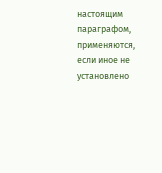настоящим параграфом, применяются, если иное не установлено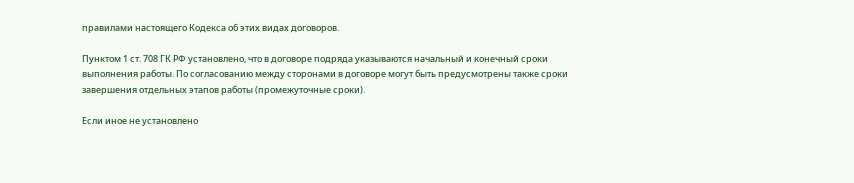правилами настоящего Кодекса об этих видах договоров.

Пунктом 1 ст. 708 ГК РФ установлено, что в договоре подряда указываются начальный и конечный сроки выполнения работы. По согласованию между сторонами в договоре могут быть предусмотрены также сроки завершения отдельных этапов работы (промежуточные сроки).

Если иное не установлено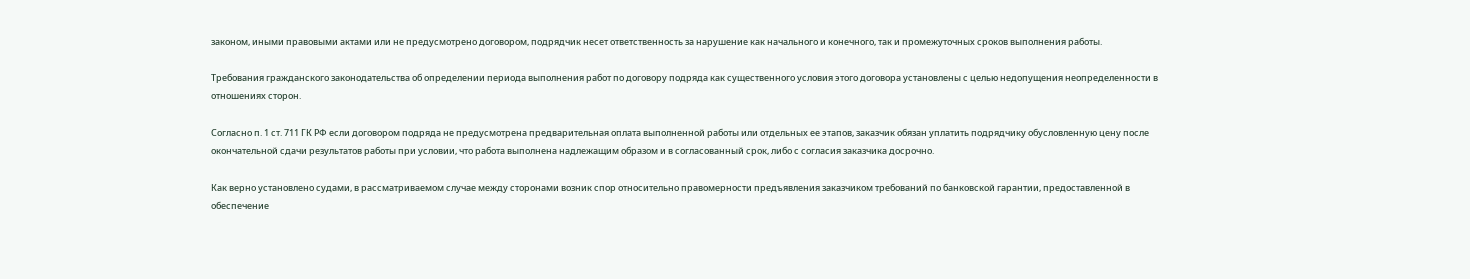законом, иными правовыми актами или не предусмотрено договором, подрядчик несет ответственность за нарушение как начального и конечного, так и промежуточных сроков выполнения работы.

Требования гражданского законодательства об определении периода выполнения работ по договору подряда как существенного условия этого договора установлены с целью недопущения неопределенности в отношениях сторон.

Согласно п. 1 ст. 711 ГК РФ если договором подряда не предусмотрена предварительная оплата выполненной работы или отдельных ее этапов, заказчик обязан уплатить подрядчику обусловленную цену после окончательной сдачи результатов работы при условии, что работа выполнена надлежащим образом и в согласованный срок, либо с согласия заказчика досрочно.

Как верно установлено судами, в рассматриваемом случае между сторонами возник спор относительно правомерности предъявления заказчиком требований по банковской гарантии, предоставленной в обеспечение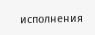исполнения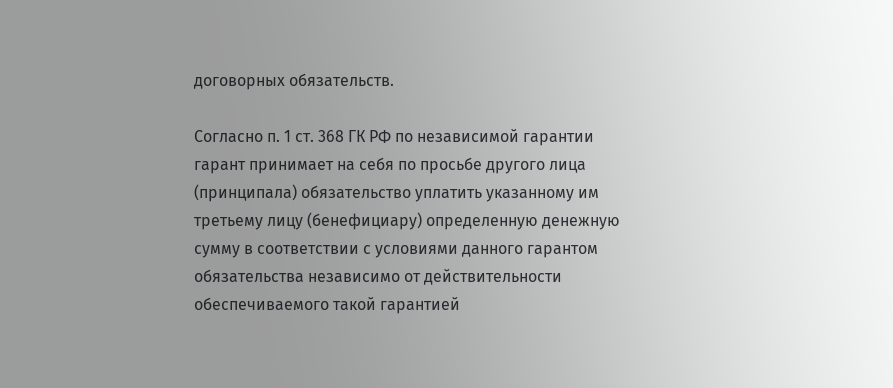договорных обязательств.

Согласно п. 1 ст. 368 ГК РФ по независимой гарантии гарант принимает на себя по просьбе другого лица (принципала) обязательство уплатить указанному им третьему лицу (бенефициару) определенную денежную сумму в соответствии с условиями данного гарантом обязательства независимо от действительности обеспечиваемого такой гарантией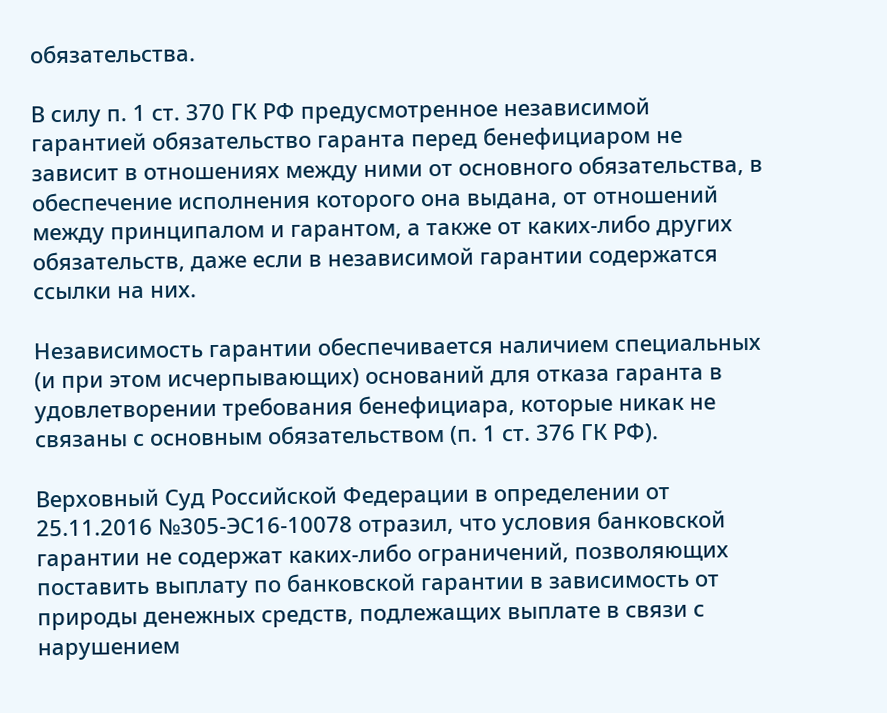обязательства.

В силу п. 1 ст. 370 ГК РФ предусмотренное независимой гарантией обязательство гаранта перед бенефициаром не зависит в отношениях между ними от основного обязательства, в обеспечение исполнения которого она выдана, от отношений между принципалом и гарантом, а также от каких-либо других обязательств, даже если в независимой гарантии содержатся ссылки на них.

Независимость гарантии обеспечивается наличием специальных (и при этом исчерпывающих) оснований для отказа гаранта в удовлетворении требования бенефициара, которые никак не связаны с основным обязательством (п. 1 ст. 376 ГК РФ).

Верховный Суд Российской Федерации в определении от 25.11.2016 №305-ЭС16-10078 отразил, что условия банковской гарантии не содержат каких-либо ограничений, позволяющих поставить выплату по банковской гарантии в зависимость от природы денежных средств, подлежащих выплате в связи с нарушением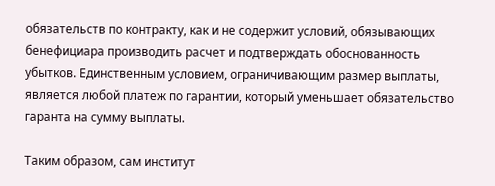обязательств по контракту, как и не содержит условий, обязывающих бенефициара производить расчет и подтверждать обоснованность убытков. Единственным условием, ограничивающим размер выплаты, является любой платеж по гарантии, который уменьшает обязательство гаранта на сумму выплаты.

Таким образом, сам институт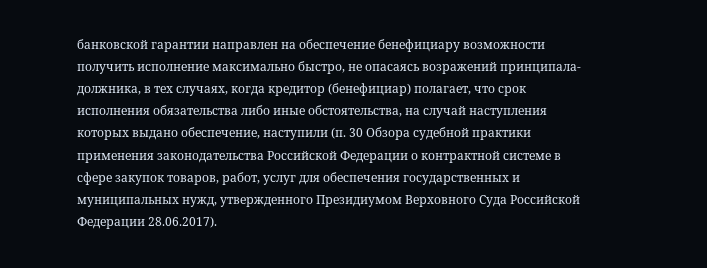банковской гарантии направлен на обеспечение бенефициару возможности получить исполнение максимально быстро, не опасаясь возражений принципала-должника, в тех случаях, когда кредитор (бенефициар) полагает, что срок исполнения обязательства либо иные обстоятельства, на случай наступления которых выдано обеспечение, наступили (п. 30 Обзора судебной практики применения законодательства Российской Федерации о контрактной системе в сфере закупок товаров, работ, услуг для обеспечения государственных и муниципальных нужд, утвержденного Президиумом Верховного Суда Российской Федерации 28.06.2017).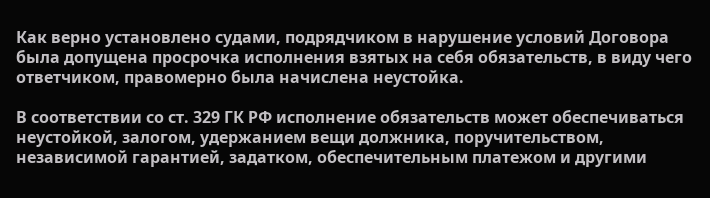Как верно установлено судами, подрядчиком в нарушение условий Договора была допущена просрочка исполнения взятых на себя обязательств, в виду чего ответчиком, правомерно была начислена неустойка.

В соответствии со ст. 329 ГК РФ исполнение обязательств может обеспечиваться неустойкой, залогом, удержанием вещи должника, поручительством, независимой гарантией, задатком, обеспечительным платежом и другими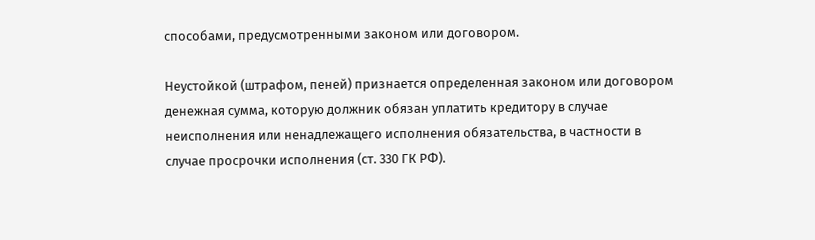способами, предусмотренными законом или договором.

Неустойкой (штрафом, пеней) признается определенная законом или договором денежная сумма, которую должник обязан уплатить кредитору в случае неисполнения или ненадлежащего исполнения обязательства, в частности в случае просрочки исполнения (ст. 330 ГК РФ).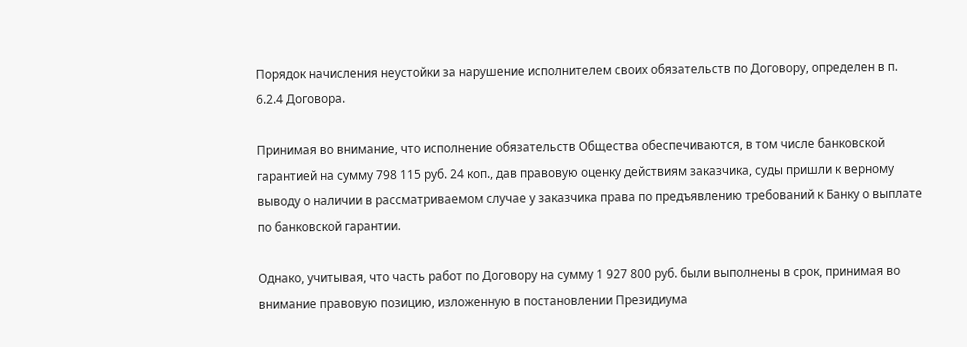Порядок начисления неустойки за нарушение исполнителем своих обязательств по Договору, определен в п. 6.2.4 Договора.

Принимая во внимание, что исполнение обязательств Общества обеспечиваются, в том числе банковской гарантией на сумму 798 115 руб. 24 коп., дав правовую оценку действиям заказчика, суды пришли к верному выводу о наличии в рассматриваемом случае у заказчика права по предъявлению требований к Банку о выплате по банковской гарантии.

Однако, учитывая, что часть работ по Договору на сумму 1 927 800 руб. были выполнены в срок, принимая во внимание правовую позицию, изложенную в постановлении Президиума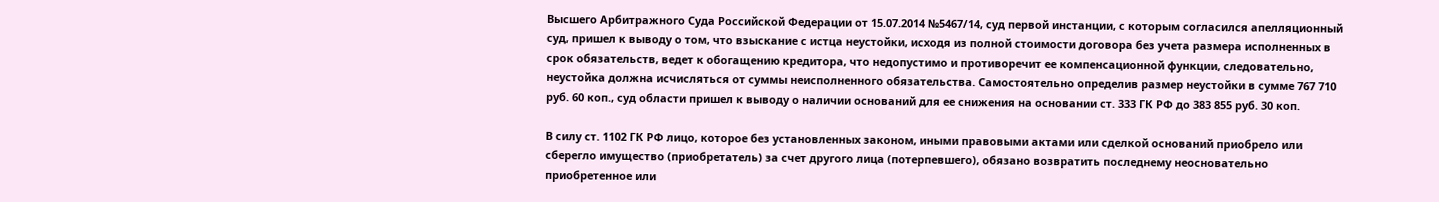Высшего Арбитражного Суда Российской Федерации от 15.07.2014 №5467/14, суд первой инстанции, с которым согласился апелляционный суд, пришел к выводу о том, что взыскание с истца неустойки, исходя из полной стоимости договора без учета размера исполненных в срок обязательств, ведет к обогащению кредитора, что недопустимо и противоречит ее компенсационной функции, следовательно, неустойка должна исчисляться от суммы неисполненного обязательства. Самостоятельно определив размер неустойки в сумме 767 710 руб. 60 коп., суд области пришел к выводу о наличии оснований для ее снижения на основании ст. 333 ГК РФ до 383 855 руб. 30 коп.

В силу ст. 1102 ГК РФ лицо, которое без установленных законом, иными правовыми актами или сделкой оснований приобрело или сберегло имущество (приобретатель) за счет другого лица (потерпевшего), обязано возвратить последнему неосновательно приобретенное или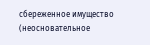сбереженное имущество (неосновательное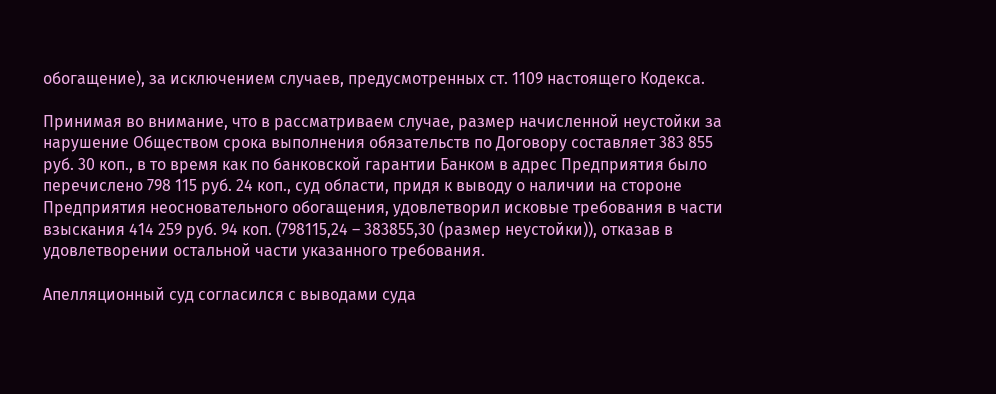обогащение), за исключением случаев, предусмотренных ст. 1109 настоящего Кодекса.

Принимая во внимание, что в рассматриваем случае, размер начисленной неустойки за нарушение Обществом срока выполнения обязательств по Договору составляет 383 855 руб. 30 коп., в то время как по банковской гарантии Банком в адрес Предприятия было перечислено 798 115 руб. 24 коп., суд области, придя к выводу о наличии на стороне Предприятия неосновательного обогащения, удовлетворил исковые требования в части взыскания 414 259 руб. 94 коп. (798115,24 – 383855,30 (размер неустойки)), отказав в удовлетворении остальной части указанного требования.

Апелляционный суд согласился с выводами суда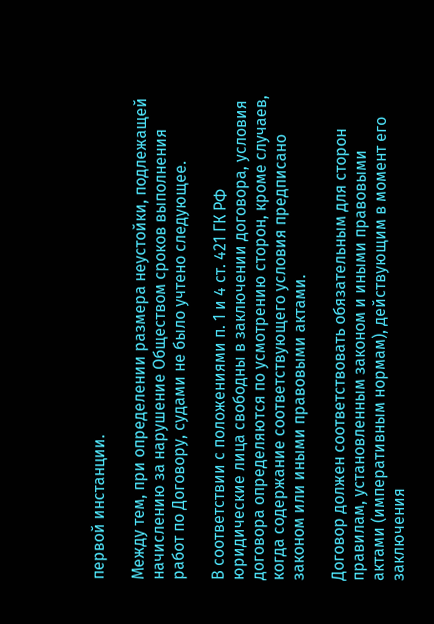первой инстанции.

Между тем, при определении размера неустойки, подлежащей начислению за нарушение Обществом сроков выполнения работ по Договору, судами не было учтено следующее.

В соответствии с положениями п. 1 и 4 ст. 421 ГК РФ юридические лица свободны в заключении договора, условия договора определяются по усмотрению сторон, кроме случаев, когда содержание соответствующего условия предписано законом или иными правовыми актами.

Договор должен соответствовать обязательным для сторон правилам, установленным законом и иными правовыми актами (императивным нормам), действующим в момент его заключения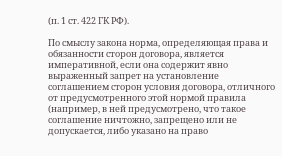(п. 1 ст. 422 ГК РФ).

По смыслу закона норма, определяющая права и обязанности сторон договора, является императивной, если она содержит явно выраженный запрет на установление соглашением сторон условия договора, отличного от предусмотренного этой нормой правила (например, в ней предусмотрено, что такое соглашение ничтожно, запрещено или не допускается, либо указано на право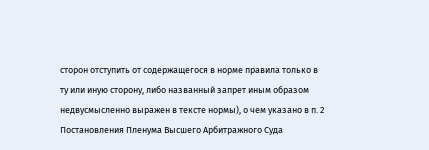сторон отступить от содержащегося в норме правила только в ту или иную сторону, либо названный запрет иным образом недвусмысленно выражен в тексте нормы), о чем указано в п. 2 Постановления Пленума Высшего Арбитражного Суда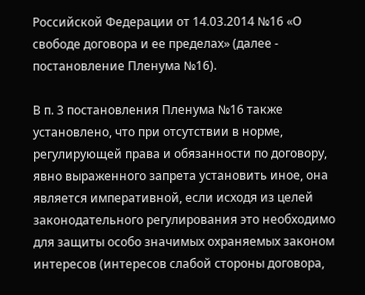Российской Федерации от 14.03.2014 №16 «О свободе договора и ее пределах» (далее - постановление Пленума №16).

В п. 3 постановления Пленума №16 также установлено, что при отсутствии в норме, регулирующей права и обязанности по договору, явно выраженного запрета установить иное, она является императивной, если исходя из целей законодательного регулирования это необходимо для защиты особо значимых охраняемых законом интересов (интересов слабой стороны договора,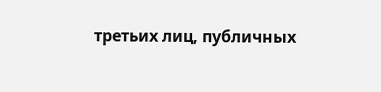третьих лиц, публичных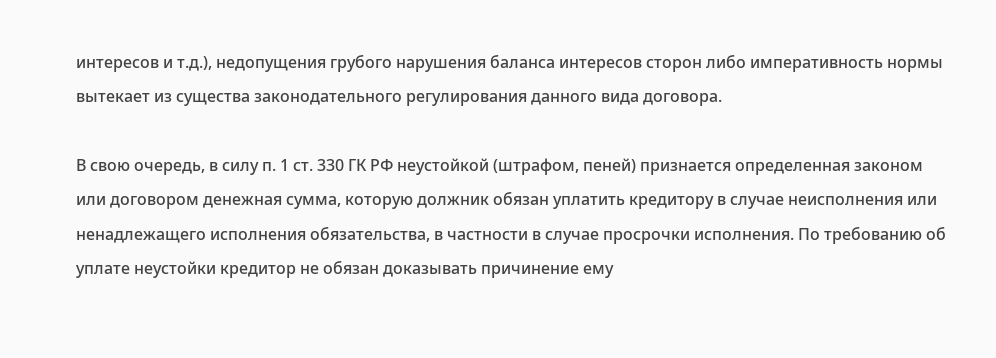интересов и т.д.), недопущения грубого нарушения баланса интересов сторон либо императивность нормы вытекает из существа законодательного регулирования данного вида договора.

В свою очередь, в силу п. 1 ст. 330 ГК РФ неустойкой (штрафом, пеней) признается определенная законом или договором денежная сумма, которую должник обязан уплатить кредитору в случае неисполнения или ненадлежащего исполнения обязательства, в частности в случае просрочки исполнения. По требованию об уплате неустойки кредитор не обязан доказывать причинение ему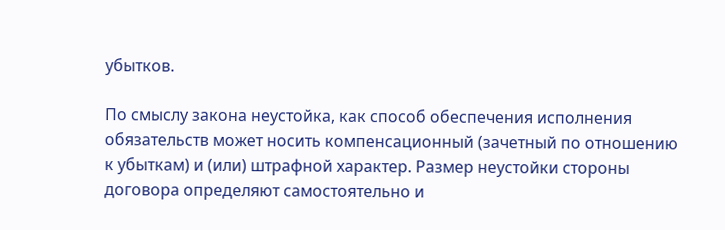убытков.

По смыслу закона неустойка, как способ обеспечения исполнения обязательств может носить компенсационный (зачетный по отношению к убыткам) и (или) штрафной характер. Размер неустойки стороны договора определяют самостоятельно и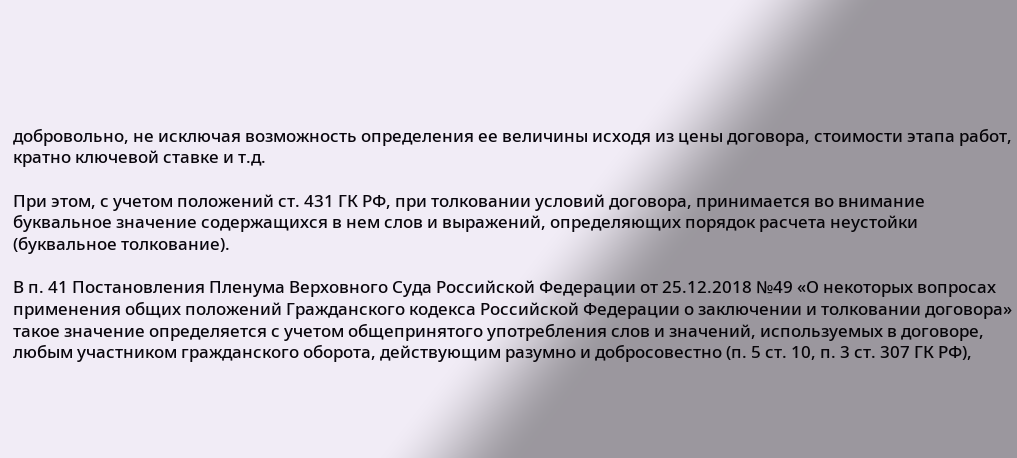добровольно, не исключая возможность определения ее величины исходя из цены договора, стоимости этапа работ, кратно ключевой ставке и т.д.

При этом, с учетом положений ст. 431 ГК РФ, при толковании условий договора, принимается во внимание буквальное значение содержащихся в нем слов и выражений, определяющих порядок расчета неустойки (буквальное толкование).

В п. 41 Постановления Пленума Верховного Суда Российской Федерации от 25.12.2018 №49 «О некоторых вопросах применения общих положений Гражданского кодекса Российской Федерации о заключении и толковании договора» такое значение определяется с учетом общепринятого употребления слов и значений, используемых в договоре, любым участником гражданского оборота, действующим разумно и добросовестно (п. 5 ст. 10, п. 3 ст. 307 ГК РФ),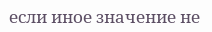если иное значение не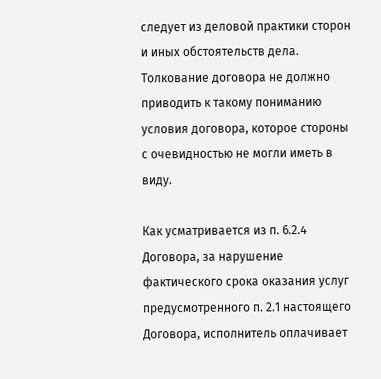следует из деловой практики сторон и иных обстоятельств дела. Толкование договора не должно приводить к такому пониманию условия договора, которое стороны с очевидностью не могли иметь в виду.

Как усматривается из п. 6.2.4 Договора, за нарушение фактического срока оказания услуг предусмотренного п. 2.1 настоящего Договора, исполнитель оплачивает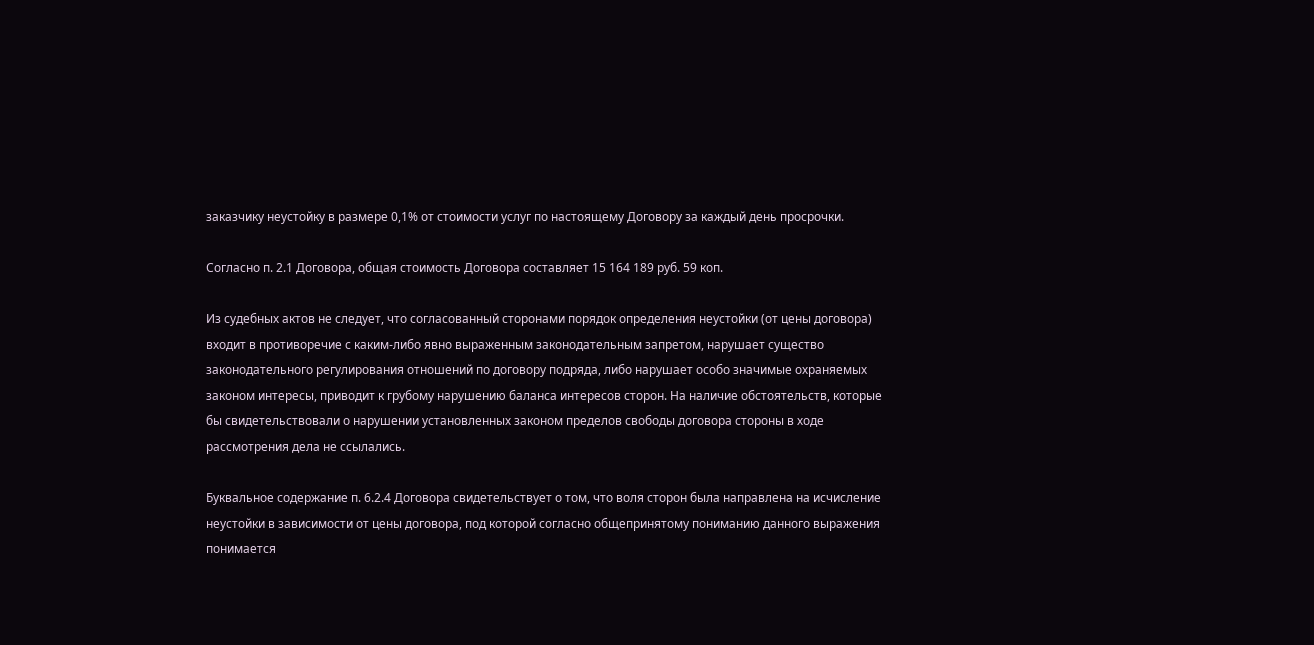заказчику неустойку в размере 0,1% от стоимости услуг по настоящему Договору за каждый день просрочки.

Согласно п. 2.1 Договора, общая стоимость Договора составляет 15 164 189 руб. 59 коп.

Из судебных актов не следует, что согласованный сторонами порядок определения неустойки (от цены договора) входит в противоречие с каким-либо явно выраженным законодательным запретом, нарушает существо законодательного регулирования отношений по договору подряда, либо нарушает особо значимые охраняемых законом интересы, приводит к грубому нарушению баланса интересов сторон. На наличие обстоятельств, которые бы свидетельствовали о нарушении установленных законом пределов свободы договора стороны в ходе рассмотрения дела не ссылались.

Буквальное содержание п. 6.2.4 Договора свидетельствует о том, что воля сторон была направлена на исчисление неустойки в зависимости от цены договора, под которой согласно общепринятому пониманию данного выражения понимается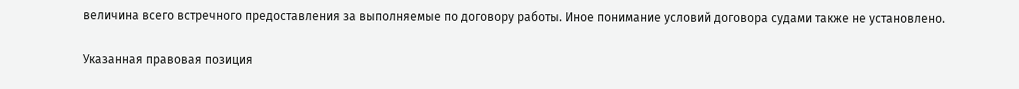величина всего встречного предоставления за выполняемые по договору работы. Иное понимание условий договора судами также не установлено.

Указанная правовая позиция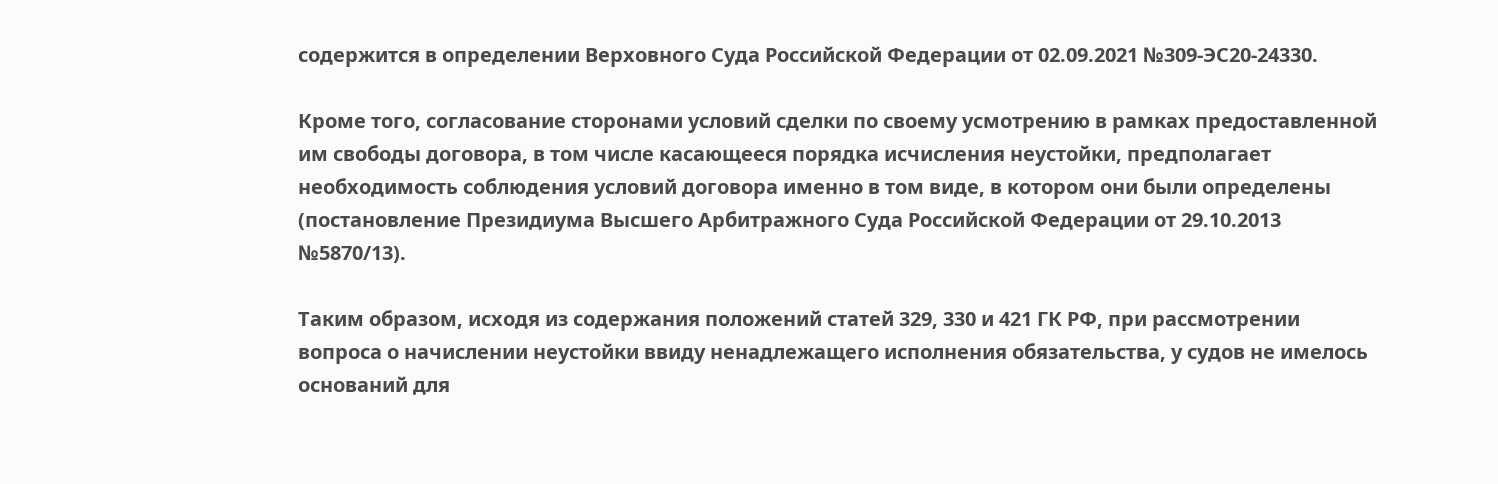содержится в определении Верховного Суда Российской Федерации от 02.09.2021 №309-ЭС20-24330.

Кроме того, согласование сторонами условий сделки по своему усмотрению в рамках предоставленной им свободы договора, в том числе касающееся порядка исчисления неустойки, предполагает необходимость соблюдения условий договора именно в том виде, в котором они были определены (постановление Президиума Высшего Арбитражного Суда Российской Федерации от 29.10.2013 №5870/13).

Таким образом, исходя из содержания положений статей 329, 330 и 421 ГК РФ, при рассмотрении вопроса о начислении неустойки ввиду ненадлежащего исполнения обязательства, у судов не имелось оснований для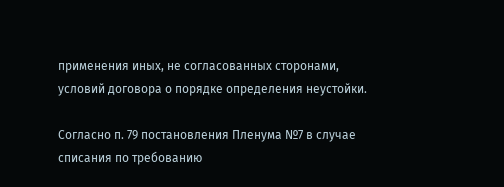применения иных, не согласованных сторонами, условий договора о порядке определения неустойки.

Согласно п. 79 постановления Пленума №7 в случае списания по требованию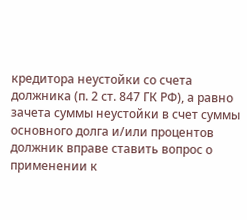кредитора неустойки со счета должника (п. 2 ст. 847 ГК РФ), а равно зачета суммы неустойки в счет суммы основного долга и/или процентов должник вправе ставить вопрос о применении к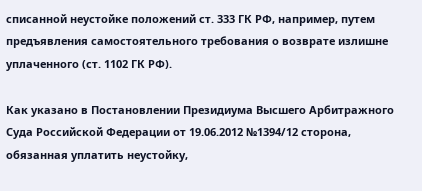списанной неустойке положений ст. 333 ГК РФ, например, путем предъявления самостоятельного требования о возврате излишне уплаченного (ст. 1102 ГК РФ).

Как указано в Постановлении Президиума Высшего Арбитражного Суда Российской Федерации от 19.06.2012 №1394/12 сторона, обязанная уплатить неустойку,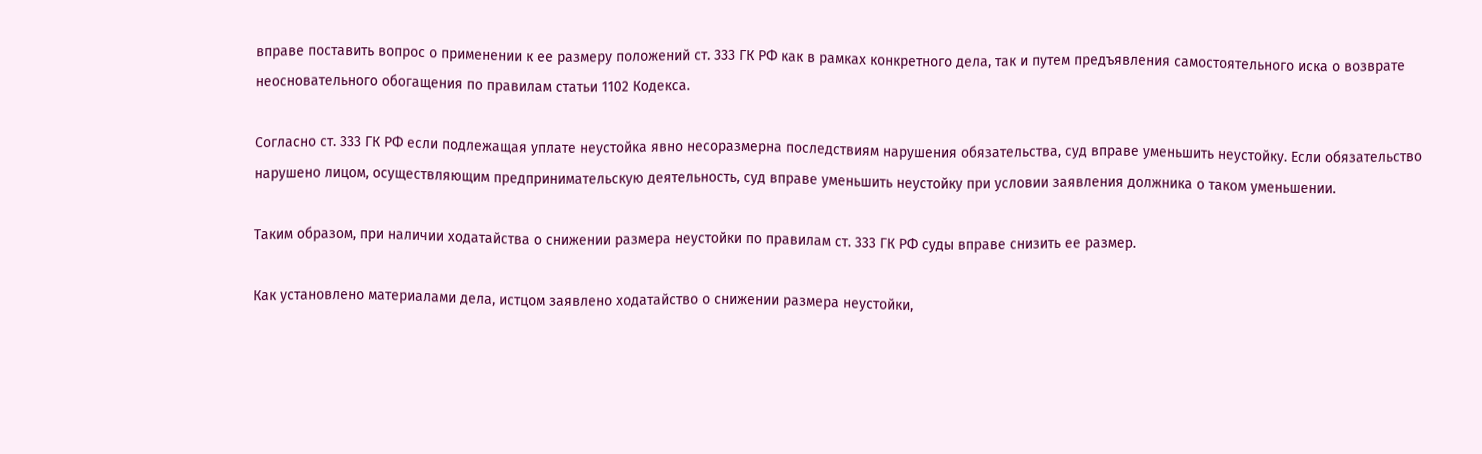вправе поставить вопрос о применении к ее размеру положений ст. 333 ГК РФ как в рамках конкретного дела, так и путем предъявления самостоятельного иска о возврате неосновательного обогащения по правилам статьи 1102 Кодекса.

Согласно ст. 333 ГК РФ если подлежащая уплате неустойка явно несоразмерна последствиям нарушения обязательства, суд вправе уменьшить неустойку. Если обязательство нарушено лицом, осуществляющим предпринимательскую деятельность, суд вправе уменьшить неустойку при условии заявления должника о таком уменьшении.

Таким образом, при наличии ходатайства о снижении размера неустойки по правилам ст. 333 ГК РФ суды вправе снизить ее размер.

Как установлено материалами дела, истцом заявлено ходатайство о снижении размера неустойки,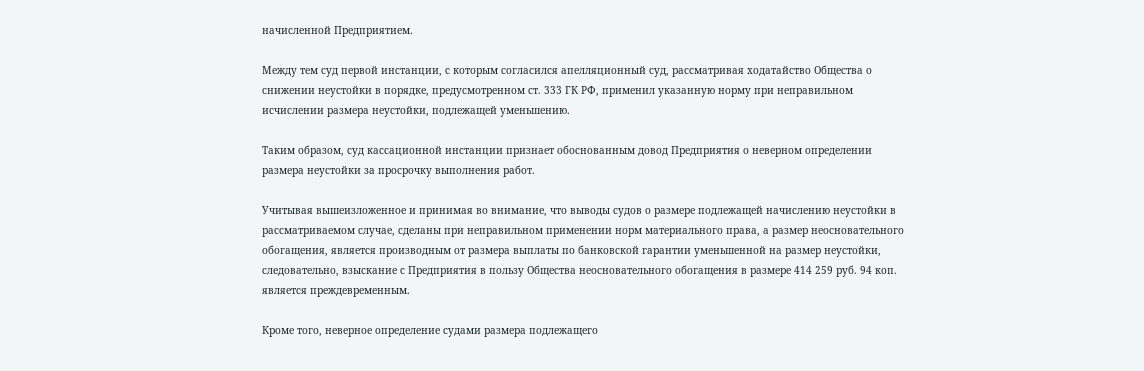начисленной Предприятием.

Между тем суд первой инстанции, с которым согласился апелляционный суд, рассматривая ходатайство Общества о снижении неустойки в порядке, предусмотренном ст. 333 ГК РФ, применил указанную норму при неправильном исчислении размера неустойки, подлежащей уменьшению.

Таким образом, суд кассационной инстанции признает обоснованным довод Предприятия о неверном определении размера неустойки за просрочку выполнения работ.

Учитывая вышеизложенное и принимая во внимание, что выводы судов о размере подлежащей начислению неустойки в рассматриваемом случае, сделаны при неправильном применении норм материального права, а размер неосновательного обогащения, является производным от размера выплаты по банковской гарантии уменьшенной на размер неустойки, следовательно, взыскание с Предприятия в пользу Общества неосновательного обогащения в размере 414 259 руб. 94 коп. является преждевременным.

Кроме того, неверное определение судами размера подлежащего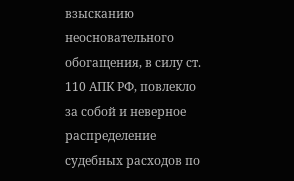взысканию неосновательного обогащения, в силу ст. 110 АПК РФ, повлекло за собой и неверное распределение судебных расходов по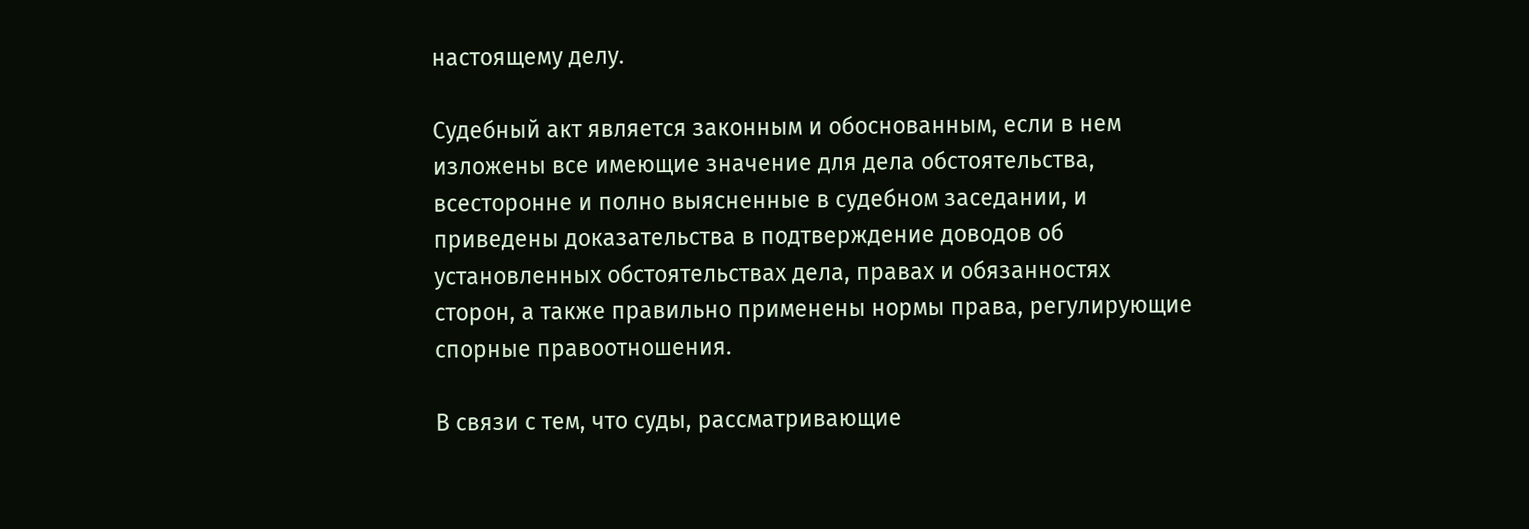настоящему делу.

Судебный акт является законным и обоснованным, если в нем изложены все имеющие значение для дела обстоятельства, всесторонне и полно выясненные в судебном заседании, и приведены доказательства в подтверждение доводов об установленных обстоятельствах дела, правах и обязанностях сторон, а также правильно применены нормы права, регулирующие спорные правоотношения.

В связи с тем, что суды, рассматривающие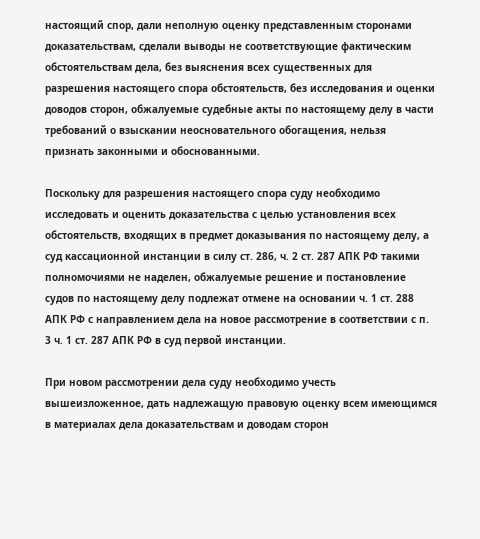настоящий спор, дали неполную оценку представленным сторонами доказательствам, сделали выводы не соответствующие фактическим обстоятельствам дела, без выяснения всех существенных для разрешения настоящего спора обстоятельств, без исследования и оценки доводов сторон, обжалуемые судебные акты по настоящему делу в части требований о взыскании неосновательного обогащения, нельзя признать законными и обоснованными.

Поскольку для разрешения настоящего спора суду необходимо исследовать и оценить доказательства с целью установления всех обстоятельств, входящих в предмет доказывания по настоящему делу, а суд кассационной инстанции в силу ст. 286, ч. 2 ст. 287 АПК РФ такими полномочиями не наделен, обжалуемые решение и постановление судов по настоящему делу подлежат отмене на основании ч. 1 ст. 288 АПК РФ с направлением дела на новое рассмотрение в соответствии с п. 3 ч. 1 ст. 287 АПК РФ в суд первой инстанции.

При новом рассмотрении дела суду необходимо учесть вышеизложенное, дать надлежащую правовую оценку всем имеющимся в материалах дела доказательствам и доводам сторон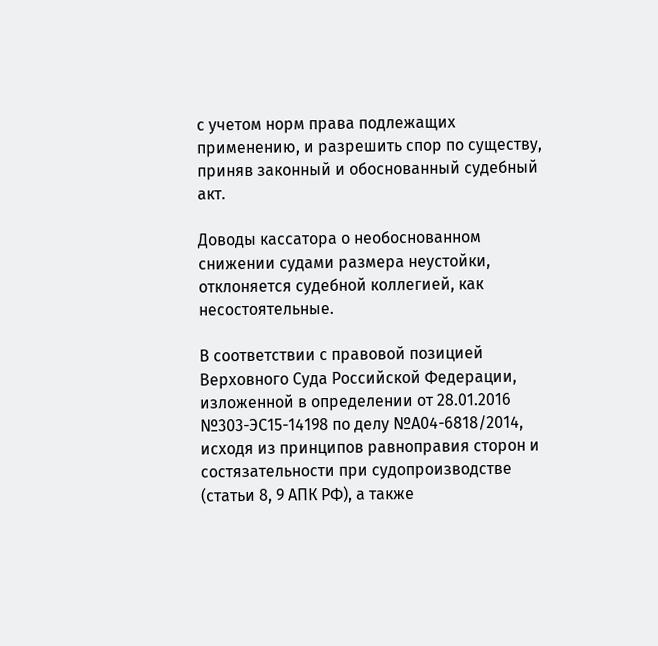с учетом норм права подлежащих применению, и разрешить спор по существу, приняв законный и обоснованный судебный акт.

Доводы кассатора о необоснованном снижении судами размера неустойки, отклоняется судебной коллегией, как несостоятельные.

В соответствии с правовой позицией Верховного Суда Российской Федерации, изложенной в определении от 28.01.2016 №303-ЭС15-14198 по делу №А04-6818/2014, исходя из принципов равноправия сторон и состязательности при судопроизводстве (статьи 8, 9 АПК РФ), а также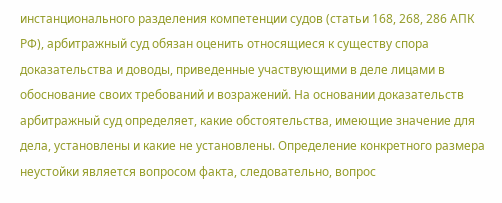инстанционального разделения компетенции судов (статьи 168, 268, 286 АПК РФ), арбитражный суд обязан оценить относящиеся к существу спора доказательства и доводы, приведенные участвующими в деле лицами в обоснование своих требований и возражений. На основании доказательств арбитражный суд определяет, какие обстоятельства, имеющие значение для дела, установлены и какие не установлены. Определение конкретного размера неустойки является вопросом факта, следовательно, вопрос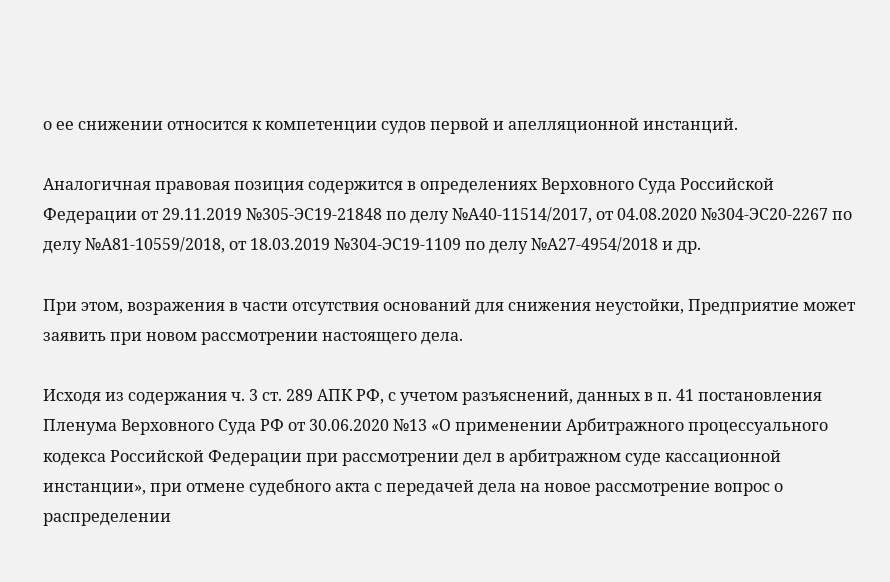о ее снижении относится к компетенции судов первой и апелляционной инстанций.

Аналогичная правовая позиция содержится в определениях Верховного Суда Российской Федерации от 29.11.2019 №305-ЭС19-21848 по делу №А40-11514/2017, от 04.08.2020 №304-ЭС20-2267 по делу №А81-10559/2018, от 18.03.2019 №304-ЭС19-1109 по делу №А27-4954/2018 и др.

При этом, возражения в части отсутствия оснований для снижения неустойки, Предприятие может заявить при новом рассмотрении настоящего дела.

Исходя из содержания ч. 3 ст. 289 АПК РФ, с учетом разъяснений, данных в п. 41 постановления Пленума Верховного Суда РФ от 30.06.2020 №13 «О применении Арбитражного процессуального кодекса Российской Федерации при рассмотрении дел в арбитражном суде кассационной инстанции», при отмене судебного акта с передачей дела на новое рассмотрение вопрос о распределении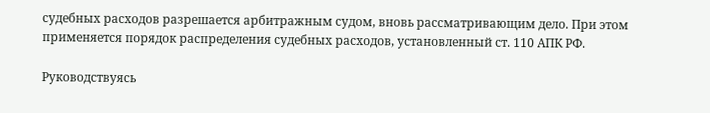судебных расходов разрешается арбитражным судом, вновь рассматривающим дело. При этом применяется порядок распределения судебных расходов, установленный ст. 110 АПК РФ.

Руководствуясь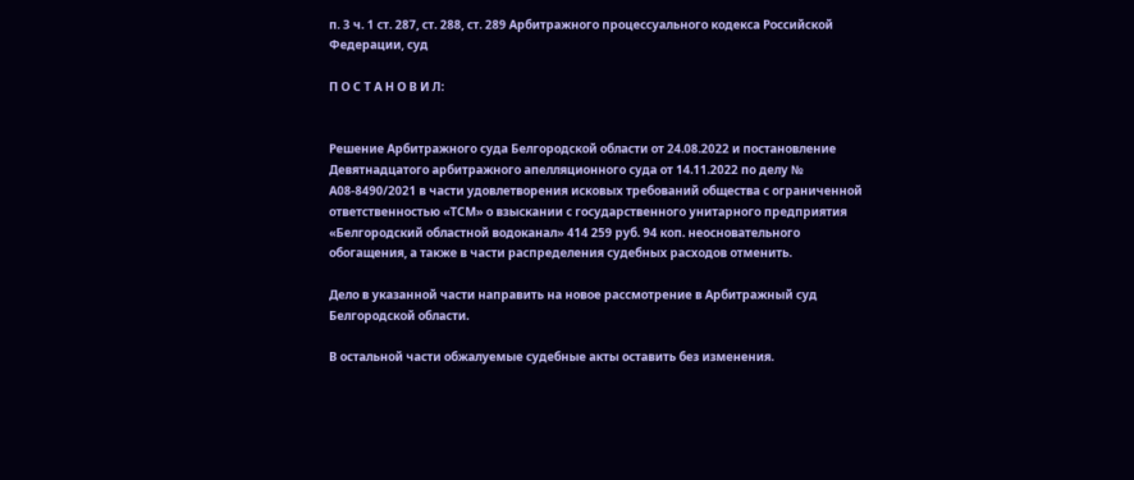п. 3 ч. 1 ст. 287, ст. 288, ст. 289 Арбитражного процессуального кодекса Российской Федерации, суд

П О С Т А Н О В И Л:


Решение Арбитражного суда Белгородской области от 24.08.2022 и постановление Девятнадцатого арбитражного апелляционного суда от 14.11.2022 по делу № А08-8490/2021 в части удовлетворения исковых требований общества с ограниченной ответственностью «ТСМ» о взыскании с государственного унитарного предприятия «Белгородский областной водоканал» 414 259 руб. 94 коп. неосновательного обогащения, а также в части распределения судебных расходов отменить.

Дело в указанной части направить на новое рассмотрение в Арбитражный суд Белгородской области.

В остальной части обжалуемые судебные акты оставить без изменения.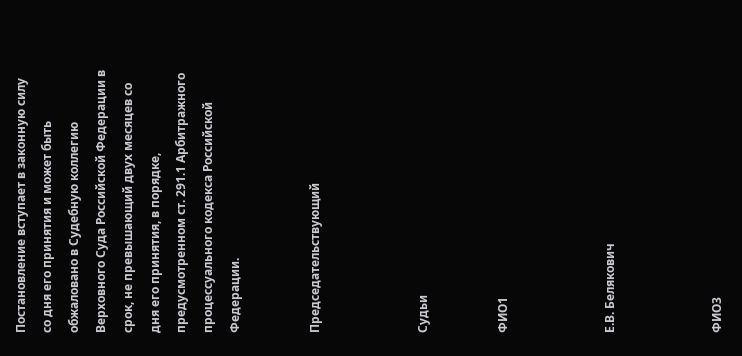Постановление вступает в законную силу со дня его принятия и может быть обжаловано в Судебную коллегию Верховного Суда Российской Федерации в срок, не превышающий двух месяцев со дня его принятия, в порядке, предусмотренном ст. 291.1 Арбитражного процессуального кодекса Российской Федерации.


Председательствующий



Судьи


ФИО1



Е.В. Белякович



ФИО3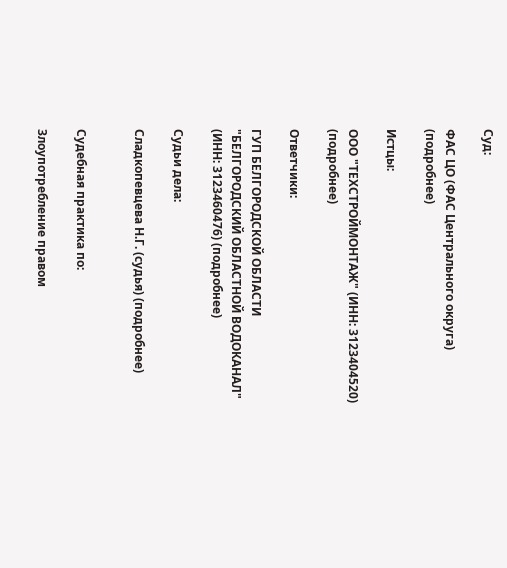Суд:

ФАС ЦО (ФАС Центрального округа) (подробнее)

Истцы:

ООО "ТЕХСТРОЙМОНТАЖ" (ИНН: 3123404520) (подробнее)

Ответчики:

ГУП БЕЛГОРОДСКОЙ ОБЛАСТИ "БЕЛГОРОДСКИЙ ОБЛАСТНОЙ ВОДОКАНАЛ" (ИНН: 3123460476) (подробнее)

Судьи дела:

Сладкопевцева Н.Г. (судья) (подробнее)


Судебная практика по:

Злоупотребление правом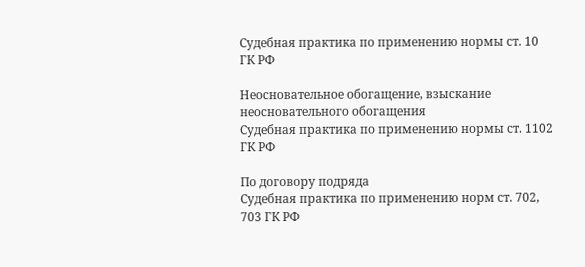Судебная практика по применению нормы ст. 10 ГК РФ

Неосновательное обогащение, взыскание неосновательного обогащения
Судебная практика по применению нормы ст. 1102 ГК РФ

По договору подряда
Судебная практика по применению норм ст. 702, 703 ГК РФ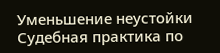Уменьшение неустойки
Судебная практика по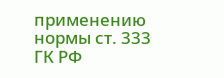применению нормы ст. 333 ГК РФ